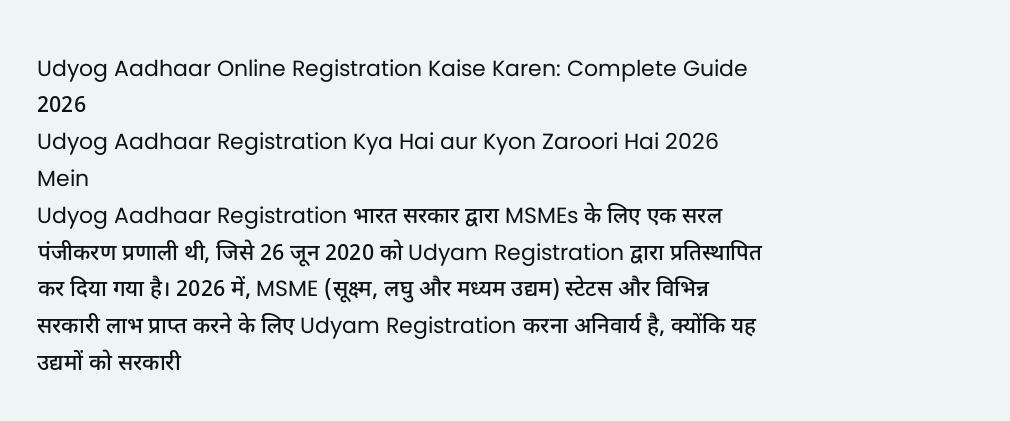Udyog Aadhaar Online Registration Kaise Karen: Complete Guide 2026
Udyog Aadhaar Registration Kya Hai aur Kyon Zaroori Hai 2026 Mein
Udyog Aadhaar Registration भारत सरकार द्वारा MSMEs के लिए एक सरल पंजीकरण प्रणाली थी, जिसे 26 जून 2020 को Udyam Registration द्वारा प्रतिस्थापित कर दिया गया है। 2026 में, MSME (सूक्ष्म, लघु और मध्यम उद्यम) स्टेटस और विभिन्न सरकारी लाभ प्राप्त करने के लिए Udyam Registration करना अनिवार्य है, क्योंकि यह उद्यमों को सरकारी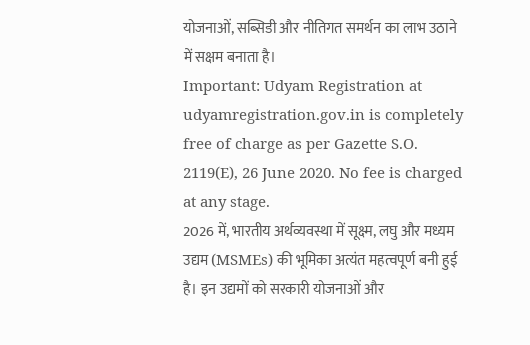योजनाओं, सब्सिडी और नीतिगत समर्थन का लाभ उठाने में सक्षम बनाता है।
Important: Udyam Registration at udyamregistration.gov.in is completely free of charge as per Gazette S.O. 2119(E), 26 June 2020. No fee is charged at any stage.
2026 में, भारतीय अर्थव्यवस्था में सूक्ष्म, लघु और मध्यम उद्यम (MSMEs) की भूमिका अत्यंत महत्वपूर्ण बनी हुई है। इन उद्यमों को सरकारी योजनाओं और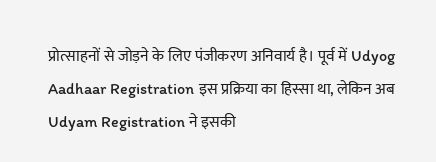प्रोत्साहनों से जोड़ने के लिए पंजीकरण अनिवार्य है। पूर्व में Udyog Aadhaar Registration इस प्रक्रिया का हिस्सा था, लेकिन अब Udyam Registration ने इसकी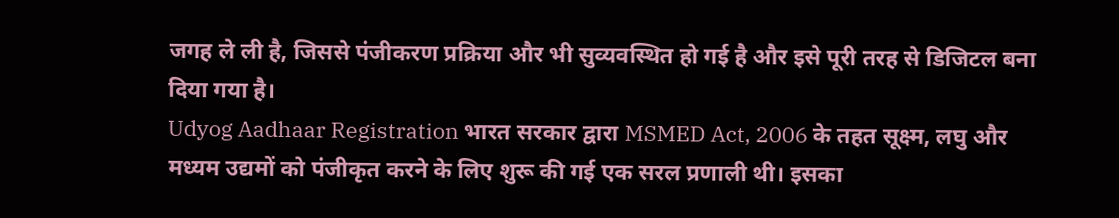जगह ले ली है, जिससे पंजीकरण प्रक्रिया और भी सुव्यवस्थित हो गई है और इसे पूरी तरह से डिजिटल बना दिया गया है।
Udyog Aadhaar Registration भारत सरकार द्वारा MSMED Act, 2006 के तहत सूक्ष्म, लघु और मध्यम उद्यमों को पंजीकृत करने के लिए शुरू की गई एक सरल प्रणाली थी। इसका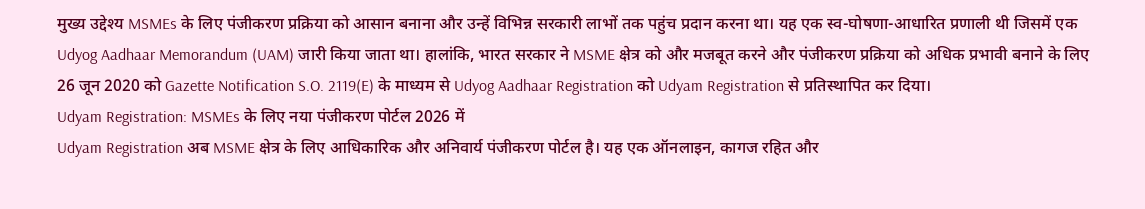मुख्य उद्देश्य MSMEs के लिए पंजीकरण प्रक्रिया को आसान बनाना और उन्हें विभिन्न सरकारी लाभों तक पहुंच प्रदान करना था। यह एक स्व-घोषणा-आधारित प्रणाली थी जिसमें एक Udyog Aadhaar Memorandum (UAM) जारी किया जाता था। हालांकि, भारत सरकार ने MSME क्षेत्र को और मजबूत करने और पंजीकरण प्रक्रिया को अधिक प्रभावी बनाने के लिए 26 जून 2020 को Gazette Notification S.O. 2119(E) के माध्यम से Udyog Aadhaar Registration को Udyam Registration से प्रतिस्थापित कर दिया।
Udyam Registration: MSMEs के लिए नया पंजीकरण पोर्टल 2026 में
Udyam Registration अब MSME क्षेत्र के लिए आधिकारिक और अनिवार्य पंजीकरण पोर्टल है। यह एक ऑनलाइन, कागज रहित और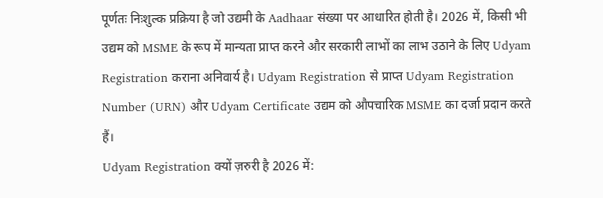पूर्णतः निःशुल्क प्रक्रिया है जो उद्यमी के Aadhaar संख्या पर आधारित होती है। 2026 में, किसी भी उद्यम को MSME के रूप में मान्यता प्राप्त करने और सरकारी लाभों का लाभ उठाने के लिए Udyam Registration कराना अनिवार्य है। Udyam Registration से प्राप्त Udyam Registration Number (URN) और Udyam Certificate उद्यम को औपचारिक MSME का दर्जा प्रदान करते हैं।
Udyam Registration क्यों ज़रुरी है 2026 में: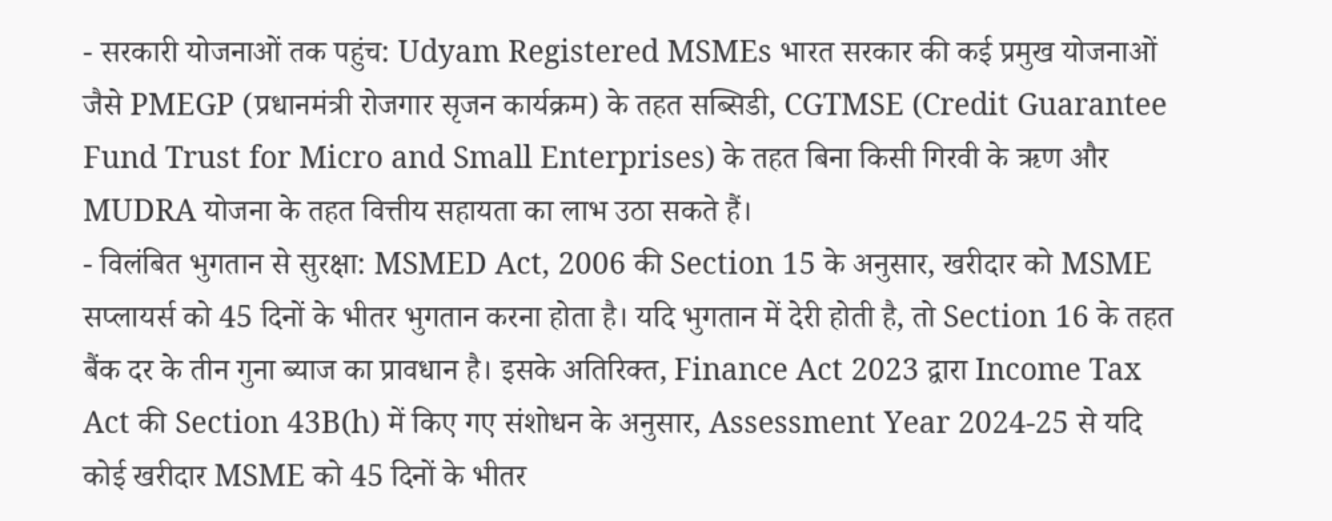- सरकारी योजनाओं तक पहुंच: Udyam Registered MSMEs भारत सरकार की कई प्रमुख योजनाओं जैसे PMEGP (प्रधानमंत्री रोजगार सृजन कार्यक्रम) के तहत सब्सिडी, CGTMSE (Credit Guarantee Fund Trust for Micro and Small Enterprises) के तहत बिना किसी गिरवी के ऋण और MUDRA योजना के तहत वित्तीय सहायता का लाभ उठा सकते हैं।
- विलंबित भुगतान से सुरक्षा: MSMED Act, 2006 की Section 15 के अनुसार, खरीदार को MSME सप्लायर्स को 45 दिनों के भीतर भुगतान करना होता है। यदि भुगतान में देरी होती है, तो Section 16 के तहत बैंक दर के तीन गुना ब्याज का प्रावधान है। इसके अतिरिक्त, Finance Act 2023 द्वारा Income Tax Act की Section 43B(h) में किए गए संशोधन के अनुसार, Assessment Year 2024-25 से यदि कोई खरीदार MSME को 45 दिनों के भीतर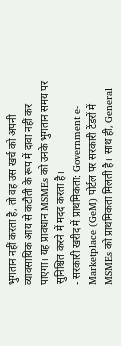भुगतान नहीं करता है, तो वह उस खर्च को अपनी व्यावसायिक आय से कटौती के रूप में दावा नहीं कर पाएगा। यह प्रावधान MSMEs को उनके भुगतान समय पर सुनिश्चित करने में मदद करता है।
- सरकारी खरीद में प्राथमिकता: Government e-Marketplace (GeM) पोर्टल पर सरकारी टेंडरों में MSMEs को प्राथमिकता मिलती है। साथ ही, General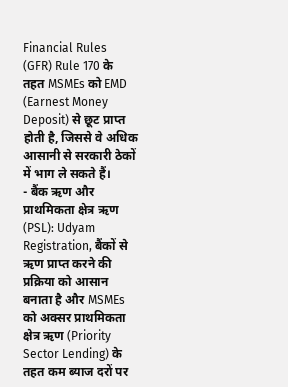Financial Rules (GFR) Rule 170 के तहत MSMEs को EMD (Earnest Money Deposit) से छूट प्राप्त होती है, जिससे वे अधिक आसानी से सरकारी ठेकों में भाग ले सकते हैं।
- बैंक ऋण और प्राथमिकता क्षेत्र ऋण (PSL): Udyam Registration, बैंकों से ऋण प्राप्त करने की प्रक्रिया को आसान बनाता है और MSMEs को अक्सर प्राथमिकता क्षेत्र ऋण (Priority Sector Lending) के तहत कम ब्याज दरों पर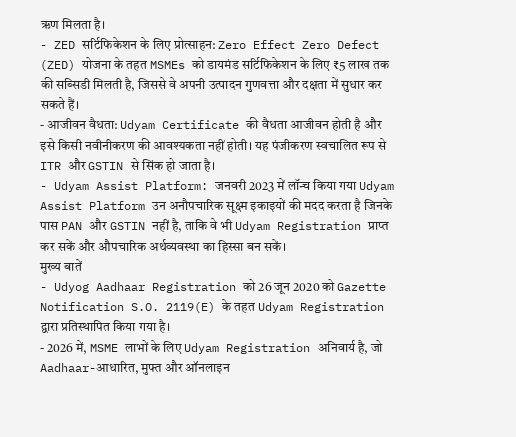ऋण मिलता है।
- ZED सर्टिफिकेशन के लिए प्रोत्साहन: Zero Effect Zero Defect (ZED) योजना के तहत MSMEs को डायमंड सर्टिफिकेशन के लिए ₹5 लाख तक की सब्सिडी मिलती है, जिससे वे अपनी उत्पादन गुणवत्ता और दक्षता में सुधार कर सकते हैं।
- आजीवन वैधता: Udyam Certificate की वैधता आजीवन होती है और इसे किसी नवीनीकरण की आवश्यकता नहीं होती। यह पंजीकरण स्वचालित रूप से ITR और GSTIN से सिंक हो जाता है।
- Udyam Assist Platform: जनवरी 2023 में लॉन्च किया गया Udyam Assist Platform उन अनौपचारिक सूक्ष्म इकाइयों की मदद करता है जिनके पास PAN और GSTIN नहीं है, ताकि वे भी Udyam Registration प्राप्त कर सकें और औपचारिक अर्थव्यवस्था का हिस्सा बन सकें।
मुख्य बातें
- Udyog Aadhaar Registration को 26 जून 2020 को Gazette Notification S.O. 2119(E) के तहत Udyam Registration द्वारा प्रतिस्थापित किया गया है।
- 2026 में, MSME लाभों के लिए Udyam Registration अनिवार्य है, जो Aadhaar-आधारित, मुफ्त और ऑनलाइन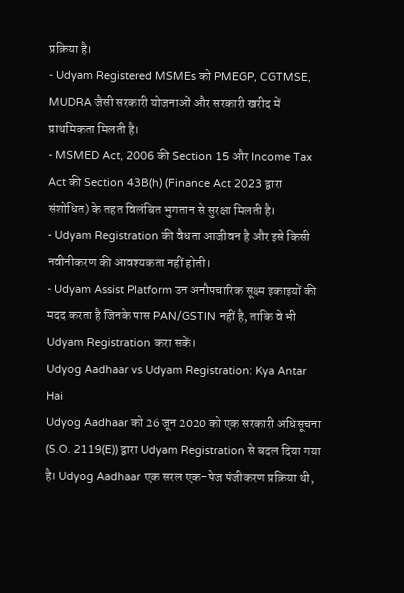प्रक्रिया है।
- Udyam Registered MSMEs को PMEGP, CGTMSE, MUDRA जैसी सरकारी योजनाओं और सरकारी खरीद में प्राथमिकता मिलती है।
- MSMED Act, 2006 की Section 15 और Income Tax Act की Section 43B(h) (Finance Act 2023 द्वारा संशोधित) के तहत विलंबित भुगतान से सुरक्षा मिलती है।
- Udyam Registration की वैधता आजीवन है और इसे किसी नवीनीकरण की आवश्यकता नहीं होती।
- Udyam Assist Platform उन अनौपचारिक सूक्ष्म इकाइयों की मदद करता है जिनके पास PAN/GSTIN नहीं है, ताकि वे भी Udyam Registration करा सकें।
Udyog Aadhaar vs Udyam Registration: Kya Antar Hai
Udyog Aadhaar को 26 जून 2020 को एक सरकारी अधिसूचना (S.O. 2119(E)) द्वारा Udyam Registration से बदल दिया गया है। Udyog Aadhaar एक सरल एक-पेज पंजीकरण प्रक्रिया थी,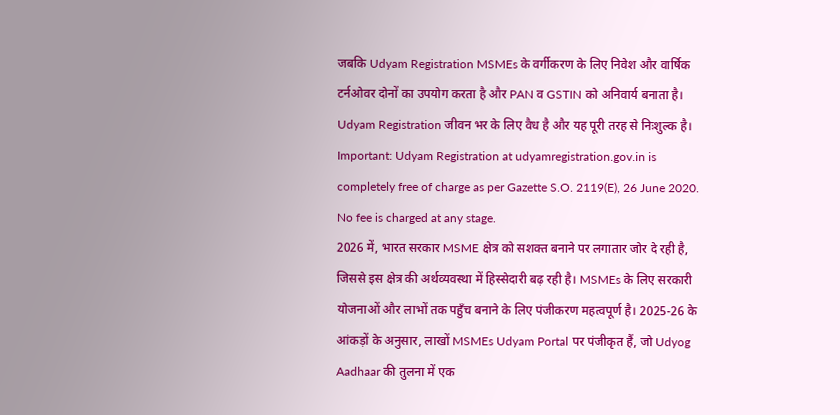जबकि Udyam Registration MSMEs के वर्गीकरण के लिए निवेश और वार्षिक टर्नओवर दोनों का उपयोग करता है और PAN व GSTIN को अनिवार्य बनाता है। Udyam Registration जीवन भर के लिए वैध है और यह पूरी तरह से निःशुल्क है।
Important: Udyam Registration at udyamregistration.gov.in is completely free of charge as per Gazette S.O. 2119(E), 26 June 2020. No fee is charged at any stage.
2026 में, भारत सरकार MSME क्षेत्र को सशक्त बनाने पर लगातार जोर दे रही है, जिससे इस क्षेत्र की अर्थव्यवस्था में हिस्सेदारी बढ़ रही है। MSMEs के लिए सरकारी योजनाओं और लाभों तक पहुँच बनाने के लिए पंजीकरण महत्वपूर्ण है। 2025-26 के आंकड़ों के अनुसार, लाखों MSMEs Udyam Portal पर पंजीकृत हैं, जो Udyog Aadhaar की तुलना में एक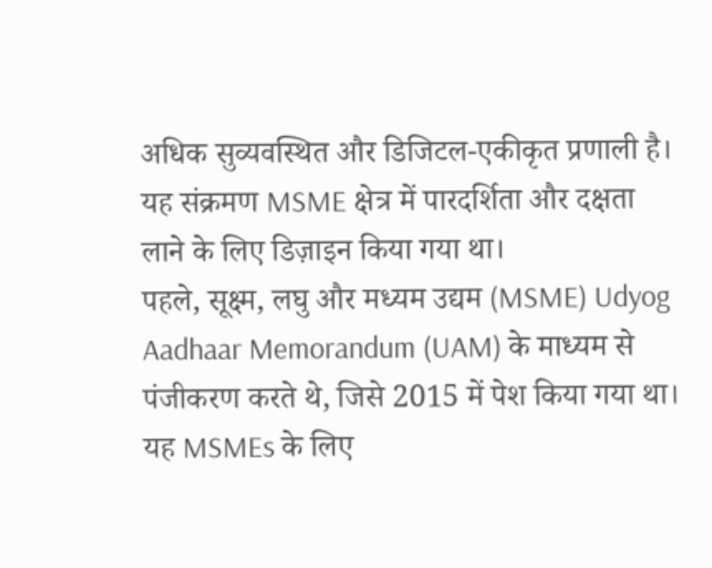अधिक सुव्यवस्थित और डिजिटल-एकीकृत प्रणाली है। यह संक्रमण MSME क्षेत्र में पारदर्शिता और दक्षता लाने के लिए डिज़ाइन किया गया था।
पहले, सूक्ष्म, लघु और मध्यम उद्यम (MSME) Udyog Aadhaar Memorandum (UAM) के माध्यम से पंजीकरण करते थे, जिसे 2015 में पेश किया गया था। यह MSMEs के लिए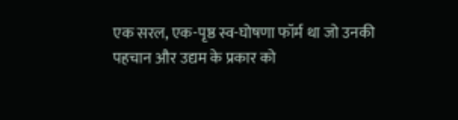एक सरल, एक-पृष्ठ स्व-घोषणा फॉर्म था जो उनकी पहचान और उद्यम के प्रकार को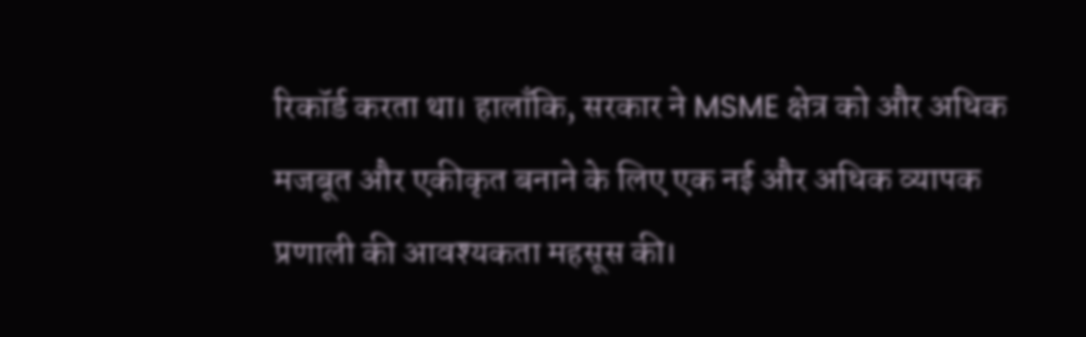रिकॉर्ड करता था। हालाँकि, सरकार ने MSME क्षेत्र को और अधिक मजबूत और एकीकृत बनाने के लिए एक नई और अधिक व्यापक प्रणाली की आवश्यकता महसूस की।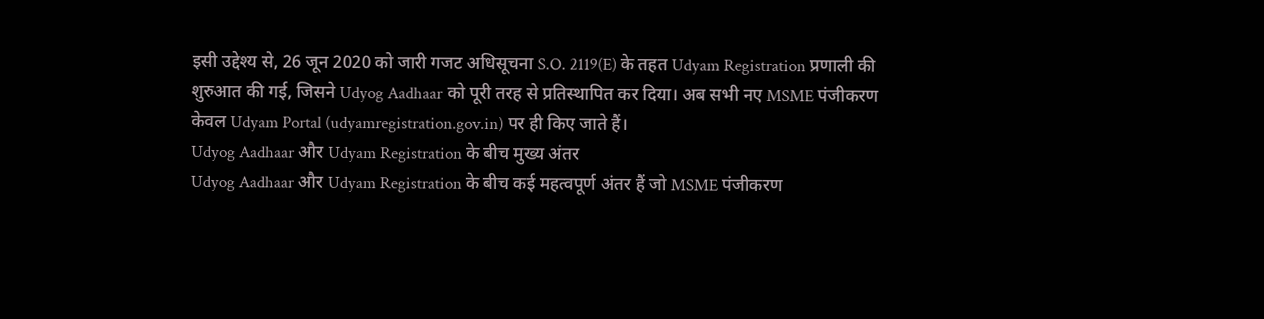इसी उद्देश्य से, 26 जून 2020 को जारी गजट अधिसूचना S.O. 2119(E) के तहत Udyam Registration प्रणाली की शुरुआत की गई, जिसने Udyog Aadhaar को पूरी तरह से प्रतिस्थापित कर दिया। अब सभी नए MSME पंजीकरण केवल Udyam Portal (udyamregistration.gov.in) पर ही किए जाते हैं।
Udyog Aadhaar और Udyam Registration के बीच मुख्य अंतर
Udyog Aadhaar और Udyam Registration के बीच कई महत्वपूर्ण अंतर हैं जो MSME पंजीकरण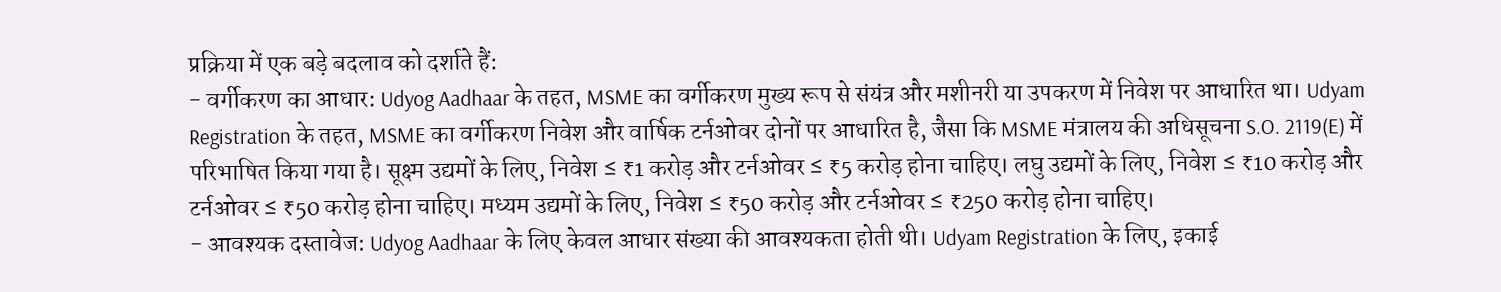प्रक्रिया में एक बड़े बदलाव को दर्शाते हैं:
- वर्गीकरण का आधार: Udyog Aadhaar के तहत, MSME का वर्गीकरण मुख्य रूप से संयंत्र और मशीनरी या उपकरण में निवेश पर आधारित था। Udyam Registration के तहत, MSME का वर्गीकरण निवेश और वार्षिक टर्नओवर दोनों पर आधारित है, जैसा कि MSME मंत्रालय की अधिसूचना S.O. 2119(E) में परिभाषित किया गया है। सूक्ष्म उद्यमों के लिए, निवेश ≤ ₹1 करोड़ और टर्नओवर ≤ ₹5 करोड़ होना चाहिए। लघु उद्यमों के लिए, निवेश ≤ ₹10 करोड़ और टर्नओवर ≤ ₹50 करोड़ होना चाहिए। मध्यम उद्यमों के लिए, निवेश ≤ ₹50 करोड़ और टर्नओवर ≤ ₹250 करोड़ होना चाहिए।
- आवश्यक दस्तावेज: Udyog Aadhaar के लिए केवल आधार संख्या की आवश्यकता होती थी। Udyam Registration के लिए, इकाई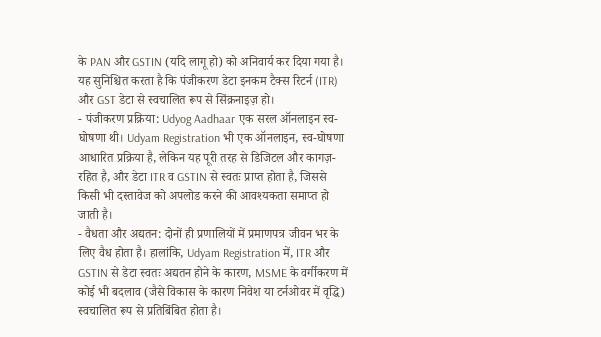के PAN और GSTIN (यदि लागू हो) को अनिवार्य कर दिया गया है। यह सुनिश्चित करता है कि पंजीकरण डेटा इनकम टैक्स रिटर्न (ITR) और GST डेटा से स्वचालित रूप से सिंक्रनाइज़ हो।
- पंजीकरण प्रक्रिया: Udyog Aadhaar एक सरल ऑनलाइन स्व-घोषणा थी। Udyam Registration भी एक ऑनलाइन, स्व-घोषणा आधारित प्रक्रिया है, लेकिन यह पूरी तरह से डिजिटल और कागज़-रहित है, और डेटा ITR व GSTIN से स्वतः प्राप्त होता है, जिससे किसी भी दस्तावेज को अपलोड करने की आवश्यकता समाप्त हो जाती है।
- वैधता और अद्यतन: दोनों ही प्रणालियों में प्रमाणपत्र जीवन भर के लिए वैध होता है। हालांकि, Udyam Registration में, ITR और GSTIN से डेटा स्वतः अद्यतन होने के कारण, MSME के वर्गीकरण में कोई भी बदलाव (जैसे विकास के कारण निवेश या टर्नओवर में वृद्धि) स्वचालित रूप से प्रतिबिंबित होता है।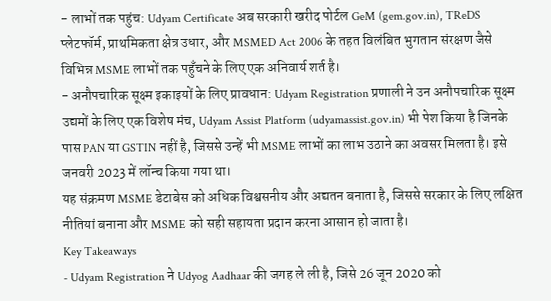- लाभों तक पहुंच: Udyam Certificate अब सरकारी खरीद पोर्टल GeM (gem.gov.in), TReDS प्लेटफॉर्म, प्राथमिकता क्षेत्र उधार, और MSMED Act 2006 के तहत विलंबित भुगतान संरक्षण जैसे विभिन्न MSME लाभों तक पहुँचने के लिए एक अनिवार्य शर्त है।
- अनौपचारिक सूक्ष्म इकाइयों के लिए प्रावधान: Udyam Registration प्रणाली ने उन अनौपचारिक सूक्ष्म उद्यमों के लिए एक विशेष मंच, Udyam Assist Platform (udyamassist.gov.in) भी पेश किया है जिनके पास PAN या GSTIN नहीं है, जिससे उन्हें भी MSME लाभों का लाभ उठाने का अवसर मिलता है। इसे जनवरी 2023 में लॉन्च किया गया था।
यह संक्रमण MSME डेटाबेस को अधिक विश्वसनीय और अद्यतन बनाता है, जिससे सरकार के लिए लक्षित नीतियां बनाना और MSME को सही सहायता प्रदान करना आसान हो जाता है।
Key Takeaways
- Udyam Registration ने Udyog Aadhaar की जगह ले ली है, जिसे 26 जून 2020 को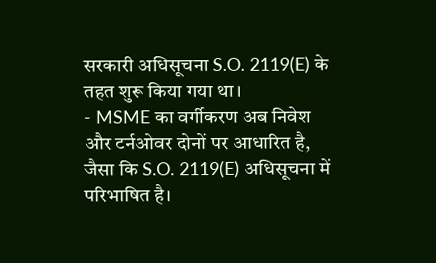सरकारी अधिसूचना S.O. 2119(E) के तहत शुरू किया गया था।
- MSME का वर्गीकरण अब निवेश और टर्नओवर दोनों पर आधारित है, जैसा कि S.O. 2119(E) अधिसूचना में परिभाषित है।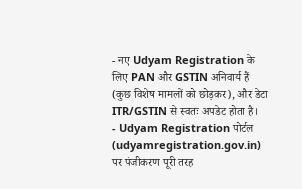- नए Udyam Registration के लिए PAN और GSTIN अनिवार्य हैं (कुछ विशेष मामलों को छोड़कर), और डेटा ITR/GSTIN से स्वतः अपडेट होता है।
- Udyam Registration पोर्टल (udyamregistration.gov.in) पर पंजीकरण पूरी तरह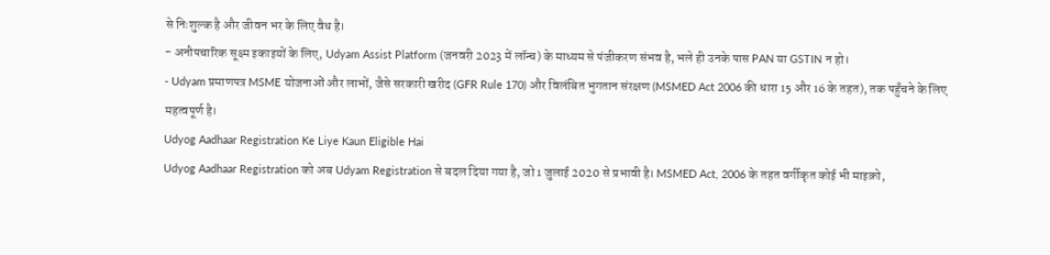से निःशुल्क है और जीवन भर के लिए वैध है।
- अनौपचारिक सूक्ष्म इकाइयों के लिए, Udyam Assist Platform (जनवरी 2023 में लॉन्च) के माध्यम से पंजीकरण संभव है, भले ही उनके पास PAN या GSTIN न हो।
- Udyam प्रमाणपत्र MSME योजनाओं और लाभों, जैसे सरकारी खरीद (GFR Rule 170) और विलंबित भुगतान संरक्षण (MSMED Act 2006 की धारा 15 और 16 के तहत), तक पहुँचने के लिए महत्वपूर्ण है।
Udyog Aadhaar Registration Ke Liye Kaun Eligible Hai
Udyog Aadhaar Registration को अब Udyam Registration से बदल दिया गया है, जो 1 जुलाई 2020 से प्रभावी है। MSMED Act, 2006 के तहत वर्गीकृत कोई भी माइक्रो,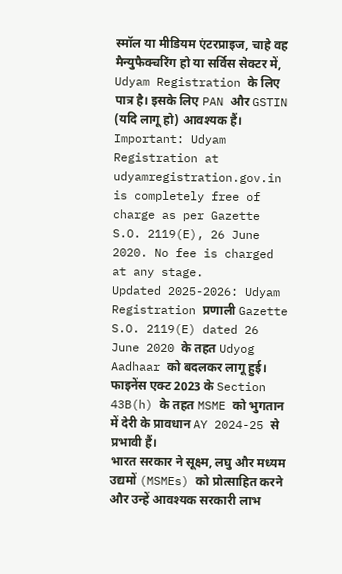स्मॉल या मीडियम एंटरप्राइज, चाहे वह मैन्युफैक्चरिंग हो या सर्विस सेक्टर में, Udyam Registration के लिए पात्र है। इसके लिए PAN और GSTIN (यदि लागू हो) आवश्यक हैं।
Important: Udyam Registration at udyamregistration.gov.in is completely free of charge as per Gazette S.O. 2119(E), 26 June 2020. No fee is charged at any stage.
Updated 2025-2026: Udyam Registration प्रणाली Gazette S.O. 2119(E) dated 26 June 2020 के तहत Udyog Aadhaar को बदलकर लागू हुई। फाइनेंस एक्ट 2023 के Section 43B(h) के तहत MSME को भुगतान में देरी के प्रावधान AY 2024-25 से प्रभावी हैं।
भारत सरकार ने सूक्ष्म, लघु और मध्यम उद्यमों (MSMEs) को प्रोत्साहित करने और उन्हें आवश्यक सरकारी लाभ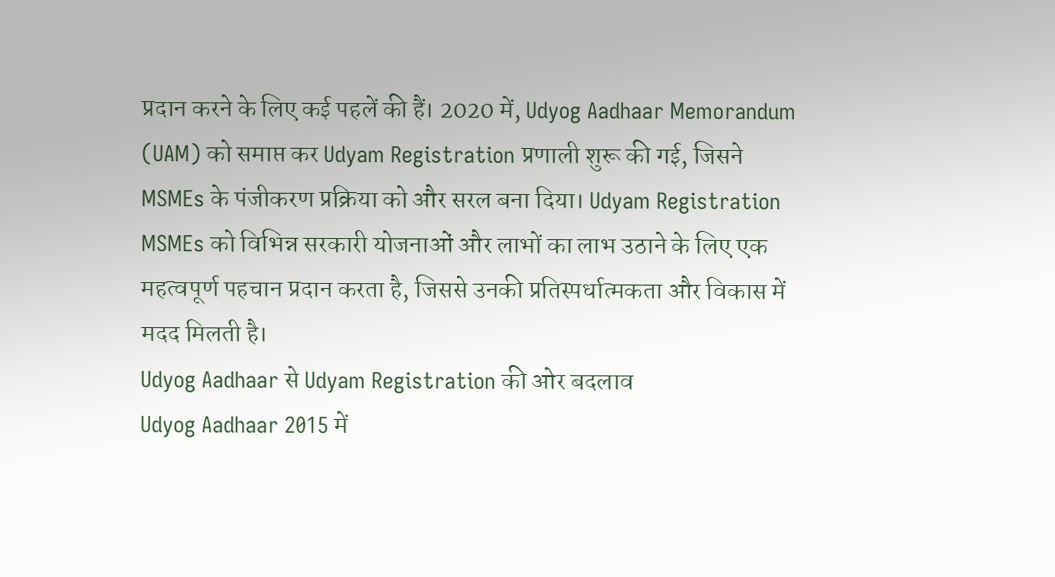प्रदान करने के लिए कई पहलें की हैं। 2020 में, Udyog Aadhaar Memorandum (UAM) को समाप्त कर Udyam Registration प्रणाली शुरू की गई, जिसने MSMEs के पंजीकरण प्रक्रिया को और सरल बना दिया। Udyam Registration MSMEs को विभिन्न सरकारी योजनाओं और लाभों का लाभ उठाने के लिए एक महत्वपूर्ण पहचान प्रदान करता है, जिससे उनकी प्रतिस्पर्धात्मकता और विकास में मदद मिलती है।
Udyog Aadhaar से Udyam Registration की ओर बदलाव
Udyog Aadhaar 2015 में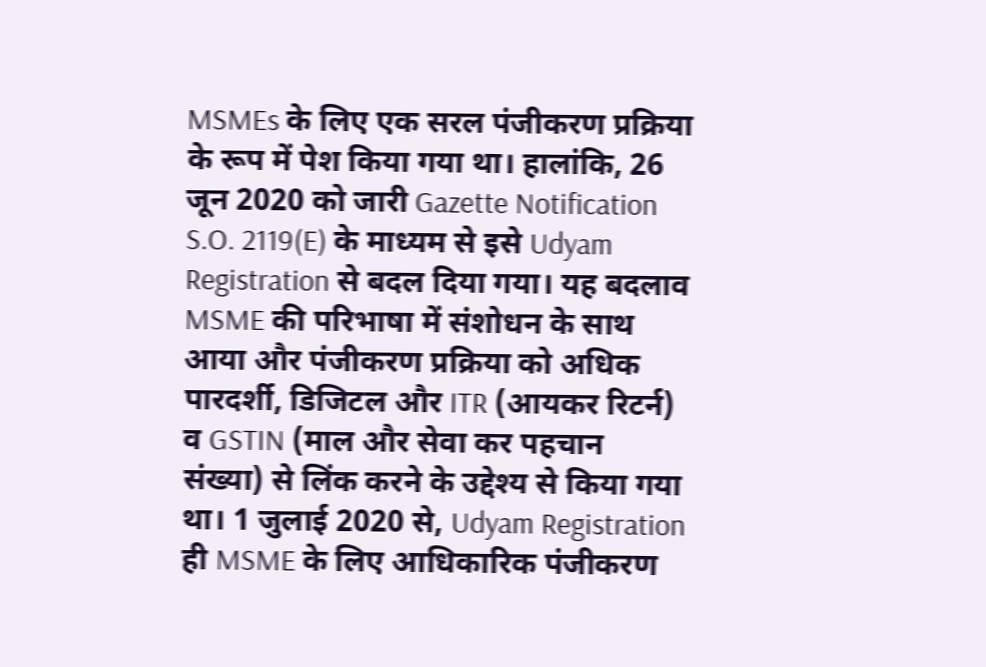MSMEs के लिए एक सरल पंजीकरण प्रक्रिया के रूप में पेश किया गया था। हालांकि, 26 जून 2020 को जारी Gazette Notification S.O. 2119(E) के माध्यम से इसे Udyam Registration से बदल दिया गया। यह बदलाव MSME की परिभाषा में संशोधन के साथ आया और पंजीकरण प्रक्रिया को अधिक पारदर्शी, डिजिटल और ITR (आयकर रिटर्न) व GSTIN (माल और सेवा कर पहचान संख्या) से लिंक करने के उद्देश्य से किया गया था। 1 जुलाई 2020 से, Udyam Registration ही MSME के लिए आधिकारिक पंजीकरण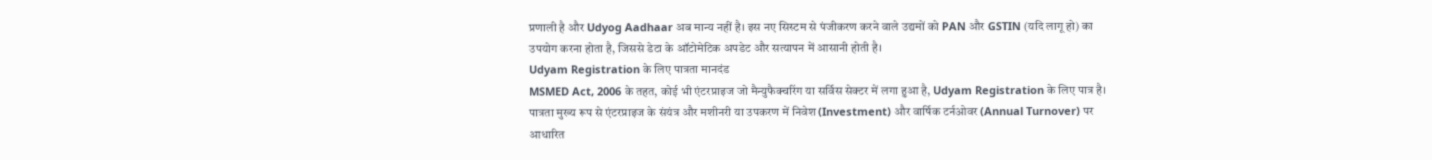प्रणाली है और Udyog Aadhaar अब मान्य नहीं है। इस नए सिस्टम से पंजीकरण करने वाले उद्यमों को PAN और GSTIN (यदि लागू हो) का उपयोग करना होता है, जिससे डेटा के ऑटोमेटिक अपडेट और सत्यापन में आसानी होती है।
Udyam Registration के लिए पात्रता मानदंड
MSMED Act, 2006 के तहत, कोई भी एंटरप्राइज जो मैन्युफैक्चरिंग या सर्विस सेक्टर में लगा हुआ है, Udyam Registration के लिए पात्र है। पात्रता मुख्य रूप से एंटरप्राइज के संयंत्र और मशीनरी या उपकरण में निवेश (Investment) और वार्षिक टर्नओवर (Annual Turnover) पर आधारित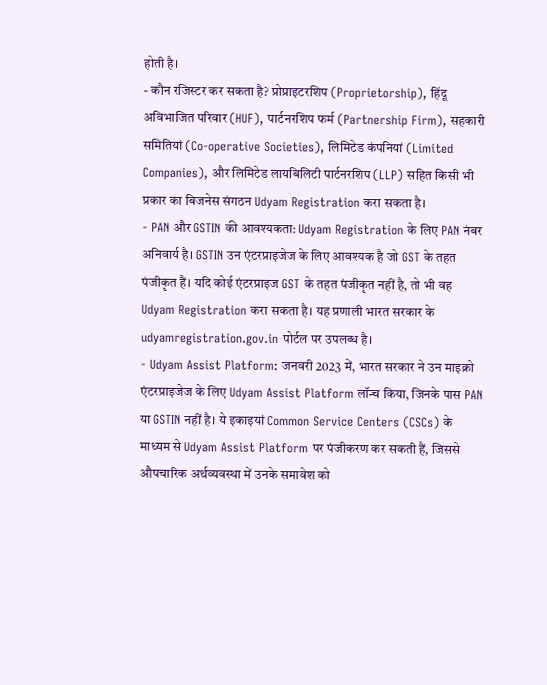होती है।
- कौन रजिस्टर कर सकता है? प्रोप्राइटरशिप (Proprietorship), हिंदू अविभाजित परिवार (HUF), पार्टनरशिप फर्म (Partnership Firm), सहकारी समितियां (Co-operative Societies), लिमिटेड कंपनियां (Limited Companies), और लिमिटेड लायबिलिटी पार्टनरशिप (LLP) सहित किसी भी प्रकार का बिजनेस संगठन Udyam Registration करा सकता है।
- PAN और GSTIN की आवश्यकता: Udyam Registration के लिए PAN नंबर अनिवार्य है। GSTIN उन एंटरप्राइजेज के लिए आवश्यक है जो GST के तहत पंजीकृत हैं। यदि कोई एंटरप्राइज GST के तहत पंजीकृत नहीं है, तो भी वह Udyam Registration करा सकता है। यह प्रणाली भारत सरकार के udyamregistration.gov.in पोर्टल पर उपलब्ध है।
- Udyam Assist Platform: जनवरी 2023 में, भारत सरकार ने उन माइक्रो एंटरप्राइजेज के लिए Udyam Assist Platform लॉन्च किया, जिनके पास PAN या GSTIN नहीं है। ये इकाइयां Common Service Centers (CSCs) के माध्यम से Udyam Assist Platform पर पंजीकरण कर सकती हैं, जिससे औपचारिक अर्थव्यवस्था में उनके समावेश को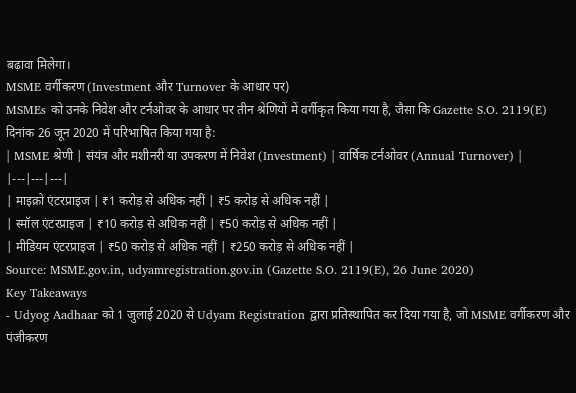बढ़ावा मिलेगा।
MSME वर्गीकरण (Investment और Turnover के आधार पर)
MSMEs को उनके निवेश और टर्नओवर के आधार पर तीन श्रेणियों में वर्गीकृत किया गया है, जैसा कि Gazette S.O. 2119(E) दिनांक 26 जून 2020 में परिभाषित किया गया है:
| MSME श्रेणी | संयंत्र और मशीनरी या उपकरण में निवेश (Investment) | वार्षिक टर्नओवर (Annual Turnover) |
|---|---|---|
| माइक्रो एंटरप्राइज | ₹1 करोड़ से अधिक नहीं | ₹5 करोड़ से अधिक नहीं |
| स्मॉल एंटरप्राइज | ₹10 करोड़ से अधिक नहीं | ₹50 करोड़ से अधिक नहीं |
| मीडियम एंटरप्राइज | ₹50 करोड़ से अधिक नहीं | ₹250 करोड़ से अधिक नहीं |
Source: MSME.gov.in, udyamregistration.gov.in (Gazette S.O. 2119(E), 26 June 2020)
Key Takeaways
- Udyog Aadhaar को 1 जुलाई 2020 से Udyam Registration द्वारा प्रतिस्थापित कर दिया गया है, जो MSME वर्गीकरण और पंजीकरण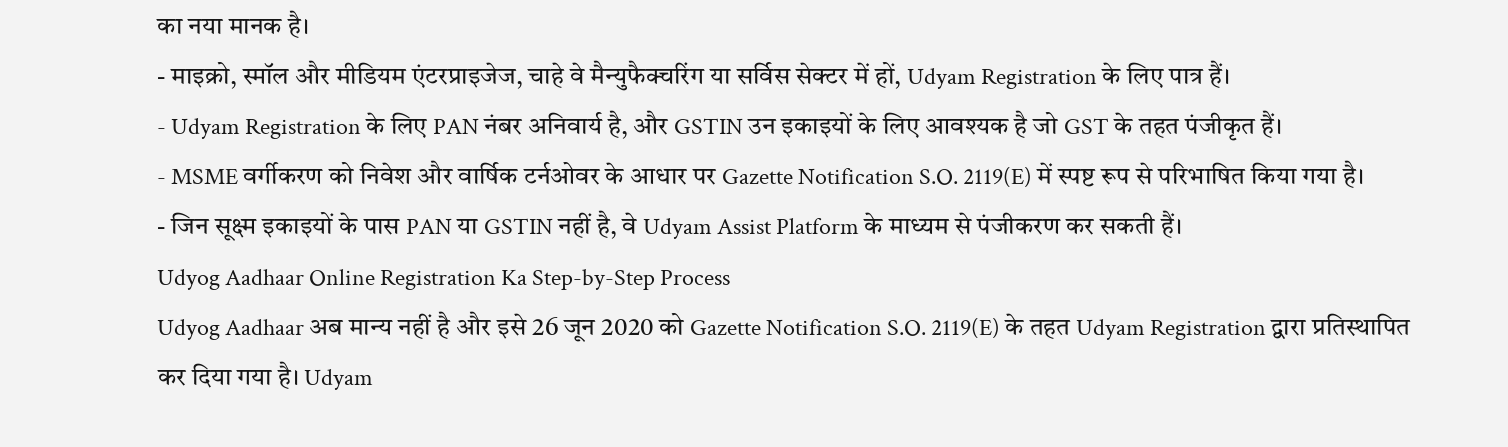का नया मानक है।
- माइक्रो, स्मॉल और मीडियम एंटरप्राइजेज, चाहे वे मैन्युफैक्चरिंग या सर्विस सेक्टर में हों, Udyam Registration के लिए पात्र हैं।
- Udyam Registration के लिए PAN नंबर अनिवार्य है, और GSTIN उन इकाइयों के लिए आवश्यक है जो GST के तहत पंजीकृत हैं।
- MSME वर्गीकरण को निवेश और वार्षिक टर्नओवर के आधार पर Gazette Notification S.O. 2119(E) में स्पष्ट रूप से परिभाषित किया गया है।
- जिन सूक्ष्म इकाइयों के पास PAN या GSTIN नहीं है, वे Udyam Assist Platform के माध्यम से पंजीकरण कर सकती हैं।
Udyog Aadhaar Online Registration Ka Step-by-Step Process
Udyog Aadhaar अब मान्य नहीं है और इसे 26 जून 2020 को Gazette Notification S.O. 2119(E) के तहत Udyam Registration द्वारा प्रतिस्थापित कर दिया गया है। Udyam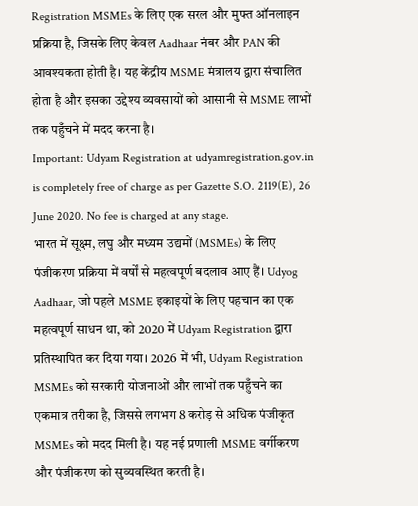Registration MSMEs के लिए एक सरल और मुफ्त ऑनलाइन प्रक्रिया है, जिसके लिए केवल Aadhaar नंबर और PAN की आवश्यकता होती है। यह केंद्रीय MSME मंत्रालय द्वारा संचालित होता है और इसका उद्देश्य व्यवसायों को आसानी से MSME लाभों तक पहुँचने में मदद करना है।
Important: Udyam Registration at udyamregistration.gov.in is completely free of charge as per Gazette S.O. 2119(E), 26 June 2020. No fee is charged at any stage.
भारत में सूक्ष्म, लघु और मध्यम उद्यमों (MSMEs) के लिए पंजीकरण प्रक्रिया में वर्षों से महत्वपूर्ण बदलाव आए हैं। Udyog Aadhaar, जो पहले MSME इकाइयों के लिए पहचान का एक महत्वपूर्ण साधन था, को 2020 में Udyam Registration द्वारा प्रतिस्थापित कर दिया गया। 2026 में भी, Udyam Registration MSMEs को सरकारी योजनाओं और लाभों तक पहुँचने का एकमात्र तरीका है, जिससे लगभग 8 करोड़ से अधिक पंजीकृत MSMEs को मदद मिली है। यह नई प्रणाली MSME वर्गीकरण और पंजीकरण को सुव्यवस्थित करती है।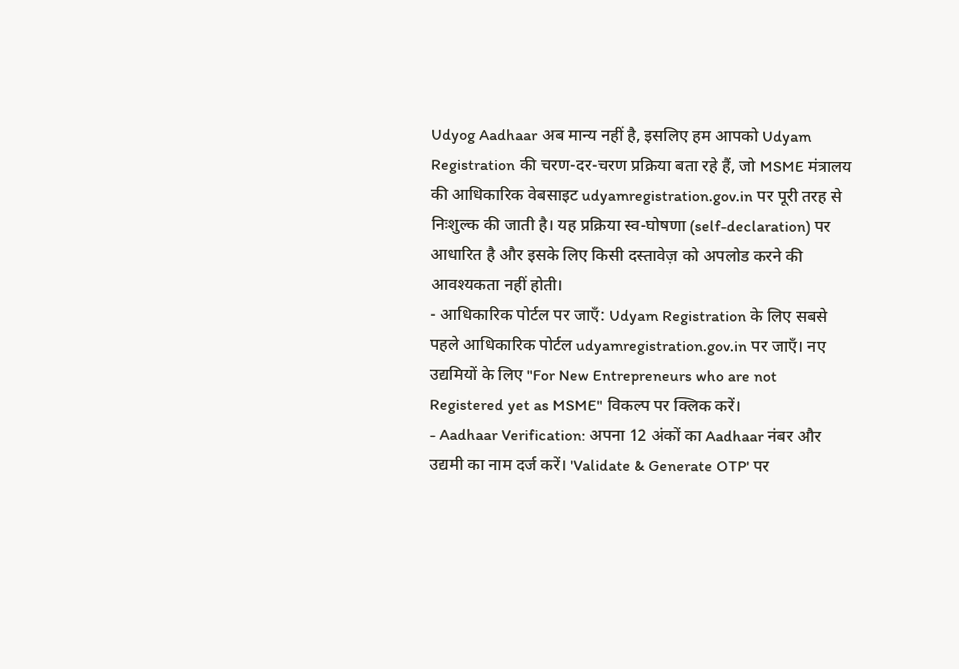Udyog Aadhaar अब मान्य नहीं है, इसलिए हम आपको Udyam Registration की चरण-दर-चरण प्रक्रिया बता रहे हैं, जो MSME मंत्रालय की आधिकारिक वेबसाइट udyamregistration.gov.in पर पूरी तरह से निःशुल्क की जाती है। यह प्रक्रिया स्व-घोषणा (self-declaration) पर आधारित है और इसके लिए किसी दस्तावेज़ को अपलोड करने की आवश्यकता नहीं होती।
- आधिकारिक पोर्टल पर जाएँ: Udyam Registration के लिए सबसे पहले आधिकारिक पोर्टल udyamregistration.gov.in पर जाएँ। नए उद्यमियों के लिए "For New Entrepreneurs who are not Registered yet as MSME" विकल्प पर क्लिक करें।
- Aadhaar Verification: अपना 12 अंकों का Aadhaar नंबर और उद्यमी का नाम दर्ज करें। 'Validate & Generate OTP' पर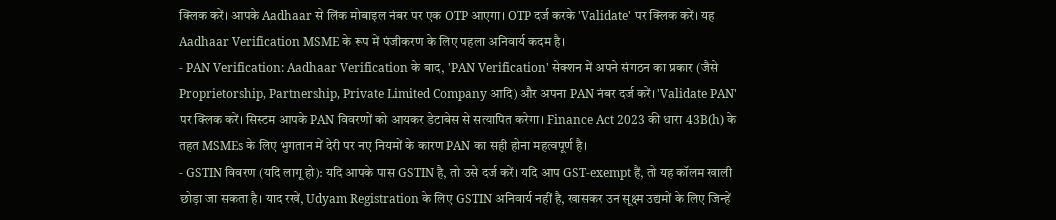क्लिक करें। आपके Aadhaar से लिंक मोबाइल नंबर पर एक OTP आएगा। OTP दर्ज करके 'Validate' पर क्लिक करें। यह Aadhaar Verification MSME के रूप में पंजीकरण के लिए पहला अनिवार्य कदम है।
- PAN Verification: Aadhaar Verification के बाद, 'PAN Verification' सेक्शन में अपने संगठन का प्रकार (जैसे Proprietorship, Partnership, Private Limited Company आदि) और अपना PAN नंबर दर्ज करें। 'Validate PAN' पर क्लिक करें। सिस्टम आपके PAN विवरणों को आयकर डेटाबेस से सत्यापित करेगा। Finance Act 2023 की धारा 43B(h) के तहत MSMEs के लिए भुगतान में देरी पर नए नियमों के कारण PAN का सही होना महत्वपूर्ण है।
- GSTIN विवरण (यदि लागू हो): यदि आपके पास GSTIN है, तो उसे दर्ज करें। यदि आप GST-exempt हैं, तो यह कॉलम खाली छोड़ा जा सकता है। याद रखें, Udyam Registration के लिए GSTIN अनिवार्य नहीं है, खासकर उन सूक्ष्म उद्यमों के लिए जिन्हें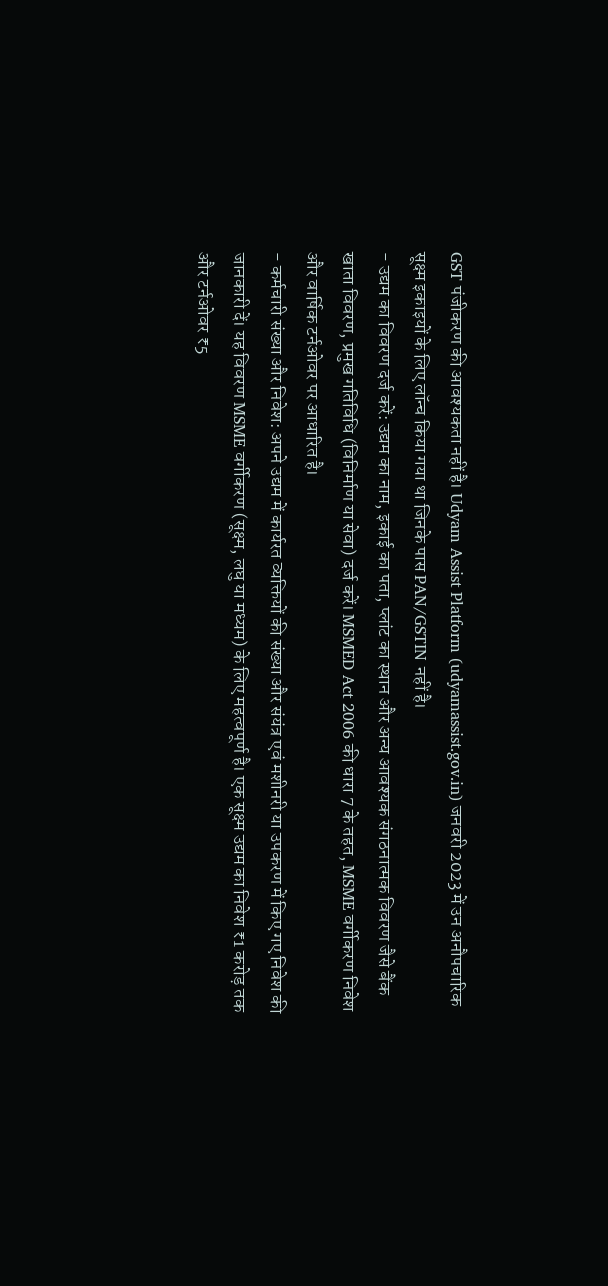GST पंजीकरण की आवश्यकता नहीं है। Udyam Assist Platform (udyamassist.gov.in) जनवरी 2023 में उन अनौपचारिक सूक्ष्म इकाइयों के लिए लॉन्च किया गया था जिनके पास PAN/GSTIN नहीं है।
- उद्यम का विवरण दर्ज करें: उद्यम का नाम, इकाई का पता, प्लांट का स्थान और अन्य आवश्यक संगठनात्मक विवरण जैसे बैंक खाता विवरण, प्रमुख गतिविधि (विनिर्माण या सेवा) दर्ज करें। MSMED Act 2006 की धारा 7 के तहत, MSME वर्गीकरण निवेश और वार्षिक टर्नओवर पर आधारित है।
- कर्मचारी संख्या और निवेश: अपने उद्यम में कार्यरत व्यक्तियों की संख्या और संयंत्र एवं मशीनरी या उपकरण में किए गए निवेश की जानकारी दें। यह विवरण MSME वर्गीकरण (सूक्ष्म, लघु या मध्यम) के लिए महत्वपूर्ण है। एक सूक्ष्म उद्यम का निवेश ₹1 करोड़ तक और टर्नओवर ₹5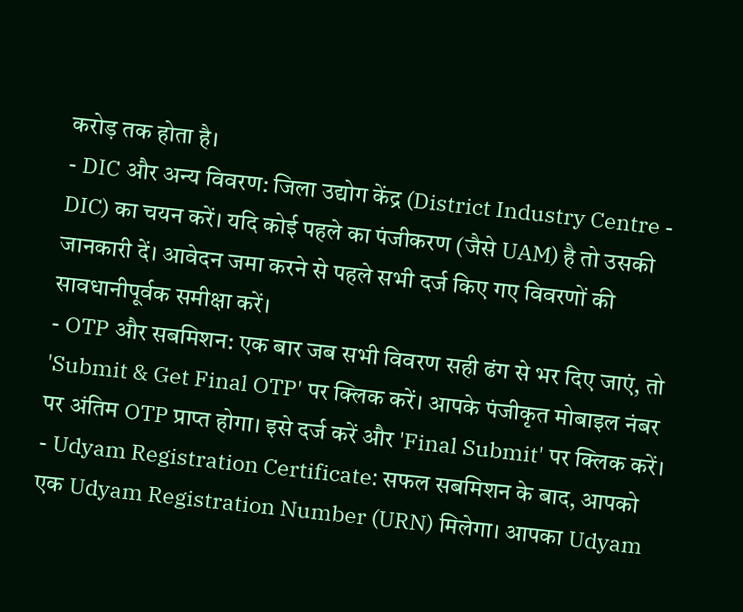करोड़ तक होता है।
- DIC और अन्य विवरण: जिला उद्योग केंद्र (District Industry Centre - DIC) का चयन करें। यदि कोई पहले का पंजीकरण (जैसे UAM) है तो उसकी जानकारी दें। आवेदन जमा करने से पहले सभी दर्ज किए गए विवरणों की सावधानीपूर्वक समीक्षा करें।
- OTP और सबमिशन: एक बार जब सभी विवरण सही ढंग से भर दिए जाएं, तो 'Submit & Get Final OTP' पर क्लिक करें। आपके पंजीकृत मोबाइल नंबर पर अंतिम OTP प्राप्त होगा। इसे दर्ज करें और 'Final Submit' पर क्लिक करें।
- Udyam Registration Certificate: सफल सबमिशन के बाद, आपको एक Udyam Registration Number (URN) मिलेगा। आपका Udyam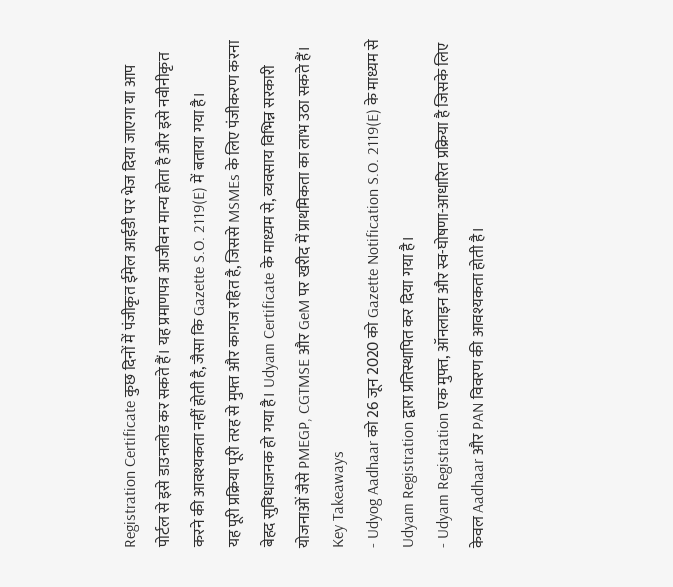Registration Certificate कुछ दिनों में पंजीकृत ईमेल आईडी पर भेज दिया जाएगा या आप पोर्टल से इसे डाउनलोड कर सकते हैं। यह प्रमाणपत्र आजीवन मान्य होता है और इसे नवीनीकृत करने की आवश्यकता नहीं होती है, जैसा कि Gazette S.O. 2119(E) में बताया गया है।
यह पूरी प्रक्रिया पूरी तरह से मुफ्त और कागज रहित है, जिससे MSMEs के लिए पंजीकरण करना बेहद सुविधाजनक हो गया है। Udyam Certificate के माध्यम से, व्यवसाय विभिन्न सरकारी योजनाओं जैसे PMEGP, CGTMSE और GeM पर खरीद में प्राथमिकता का लाभ उठा सकते हैं।
Key Takeaways
- Udyog Aadhaar को 26 जून 2020 को Gazette Notification S.O. 2119(E) के माध्यम से Udyam Registration द्वारा प्रतिस्थापित कर दिया गया है।
- Udyam Registration एक मुफ्त, ऑनलाइन और स्व-घोषणा-आधारित प्रक्रिया है जिसके लिए केवल Aadhaar और PAN विवरण की आवश्यकता होती है।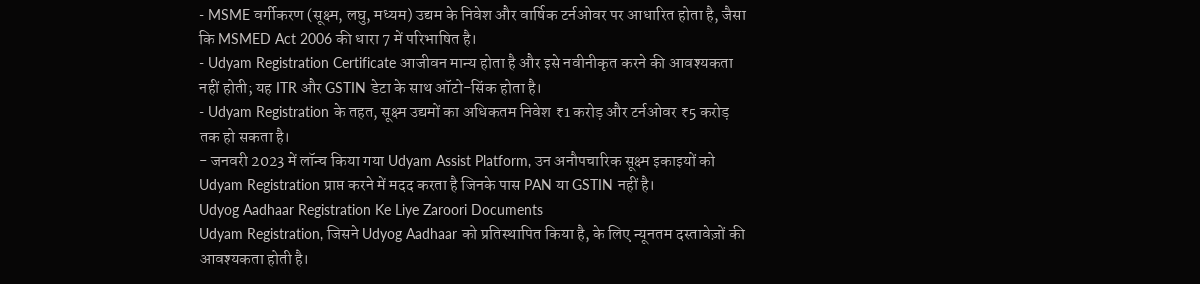- MSME वर्गीकरण (सूक्ष्म, लघु, मध्यम) उद्यम के निवेश और वार्षिक टर्नओवर पर आधारित होता है, जैसा कि MSMED Act 2006 की धारा 7 में परिभाषित है।
- Udyam Registration Certificate आजीवन मान्य होता है और इसे नवीनीकृत करने की आवश्यकता नहीं होती; यह ITR और GSTIN डेटा के साथ ऑटो-सिंक होता है।
- Udyam Registration के तहत, सूक्ष्म उद्यमों का अधिकतम निवेश ₹1 करोड़ और टर्नओवर ₹5 करोड़ तक हो सकता है।
- जनवरी 2023 में लॉन्च किया गया Udyam Assist Platform, उन अनौपचारिक सूक्ष्म इकाइयों को Udyam Registration प्राप्त करने में मदद करता है जिनके पास PAN या GSTIN नहीं है।
Udyog Aadhaar Registration Ke Liye Zaroori Documents
Udyam Registration, जिसने Udyog Aadhaar को प्रतिस्थापित किया है, के लिए न्यूनतम दस्तावेज़ों की आवश्यकता होती है।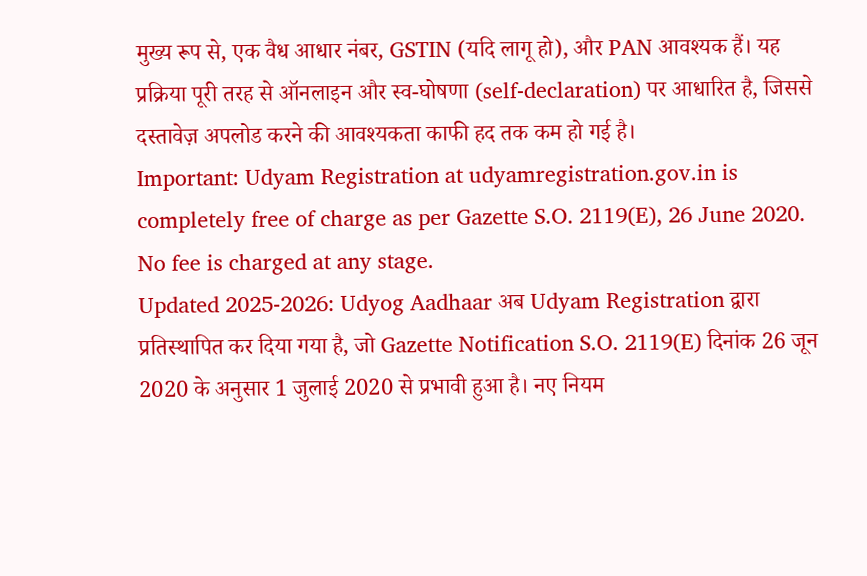मुख्य रूप से, एक वैध आधार नंबर, GSTIN (यदि लागू हो), और PAN आवश्यक हैं। यह प्रक्रिया पूरी तरह से ऑनलाइन और स्व-घोषणा (self-declaration) पर आधारित है, जिससे दस्तावेज़ अपलोड करने की आवश्यकता काफी हद तक कम हो गई है।
Important: Udyam Registration at udyamregistration.gov.in is completely free of charge as per Gazette S.O. 2119(E), 26 June 2020. No fee is charged at any stage.
Updated 2025-2026: Udyog Aadhaar अब Udyam Registration द्वारा प्रतिस्थापित कर दिया गया है, जो Gazette Notification S.O. 2119(E) दिनांक 26 जून 2020 के अनुसार 1 जुलाई 2020 से प्रभावी हुआ है। नए नियम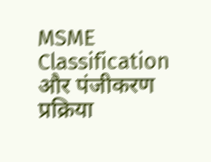MSME Classification और पंजीकरण प्रक्रिया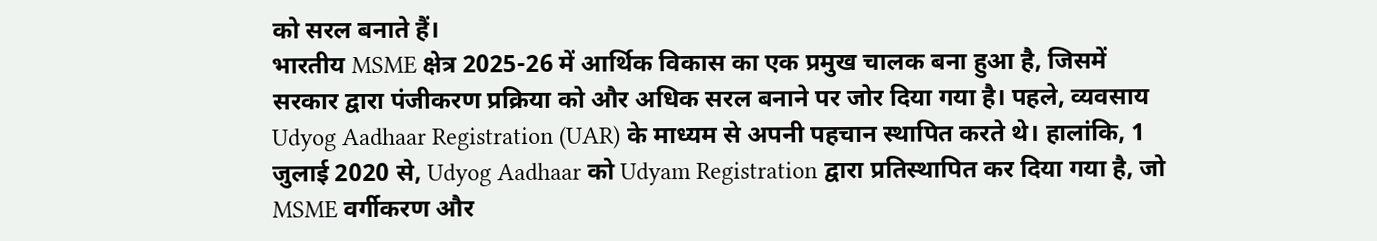को सरल बनाते हैं।
भारतीय MSME क्षेत्र 2025-26 में आर्थिक विकास का एक प्रमुख चालक बना हुआ है, जिसमें सरकार द्वारा पंजीकरण प्रक्रिया को और अधिक सरल बनाने पर जोर दिया गया है। पहले, व्यवसाय Udyog Aadhaar Registration (UAR) के माध्यम से अपनी पहचान स्थापित करते थे। हालांकि, 1 जुलाई 2020 से, Udyog Aadhaar को Udyam Registration द्वारा प्रतिस्थापित कर दिया गया है, जो MSME वर्गीकरण और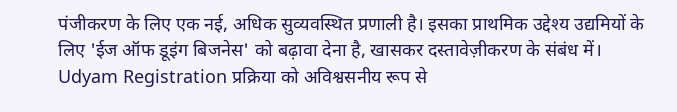पंजीकरण के लिए एक नई, अधिक सुव्यवस्थित प्रणाली है। इसका प्राथमिक उद्देश्य उद्यमियों के लिए 'ईज ऑफ डूइंग बिजनेस' को बढ़ावा देना है, खासकर दस्तावेज़ीकरण के संबंध में।
Udyam Registration प्रक्रिया को अविश्वसनीय रूप से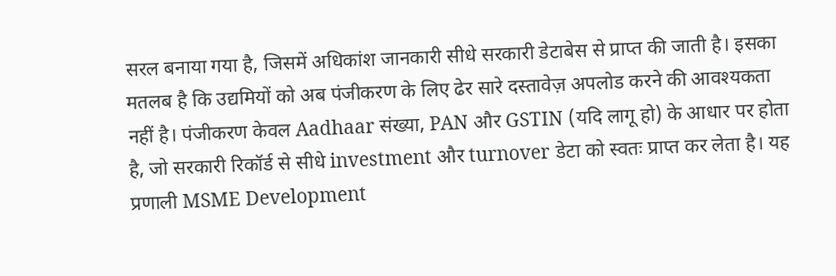सरल बनाया गया है, जिसमें अधिकांश जानकारी सीधे सरकारी डेटाबेस से प्राप्त की जाती है। इसका मतलब है कि उद्यमियों को अब पंजीकरण के लिए ढेर सारे दस्तावेज़ अपलोड करने की आवश्यकता नहीं है। पंजीकरण केवल Aadhaar संख्या, PAN और GSTIN (यदि लागू हो) के आधार पर होता है, जो सरकारी रिकॉर्ड से सीधे investment और turnover डेटा को स्वतः प्राप्त कर लेता है। यह प्रणाली MSME Development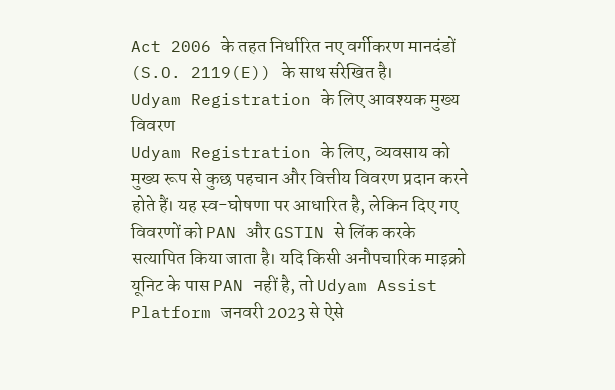Act 2006 के तहत निर्धारित नए वर्गीकरण मानदंडों (S.O. 2119(E)) के साथ संरेखित है।
Udyam Registration के लिए आवश्यक मुख्य विवरण
Udyam Registration के लिए, व्यवसाय को मुख्य रूप से कुछ पहचान और वित्तीय विवरण प्रदान करने होते हैं। यह स्व-घोषणा पर आधारित है, लेकिन दिए गए विवरणों को PAN और GSTIN से लिंक करके सत्यापित किया जाता है। यदि किसी अनौपचारिक माइक्रो यूनिट के पास PAN नहीं है, तो Udyam Assist Platform जनवरी 2023 से ऐसे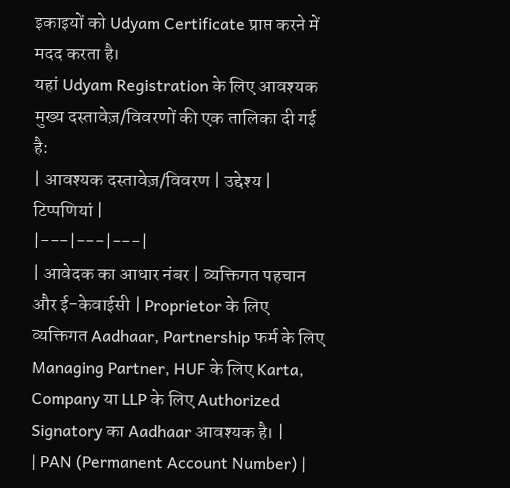इकाइयों को Udyam Certificate प्राप्त करने में मदद करता है।
यहां Udyam Registration के लिए आवश्यक मुख्य दस्तावेज़/विवरणों की एक तालिका दी गई है:
| आवश्यक दस्तावेज़/विवरण | उद्देश्य | टिप्पणियां |
|---|---|---|
| आवेदक का आधार नंबर | व्यक्तिगत पहचान और ई-केवाईसी | Proprietor के लिए व्यक्तिगत Aadhaar, Partnership फर्म के लिए Managing Partner, HUF के लिए Karta, Company या LLP के लिए Authorized Signatory का Aadhaar आवश्यक है। |
| PAN (Permanent Account Number) |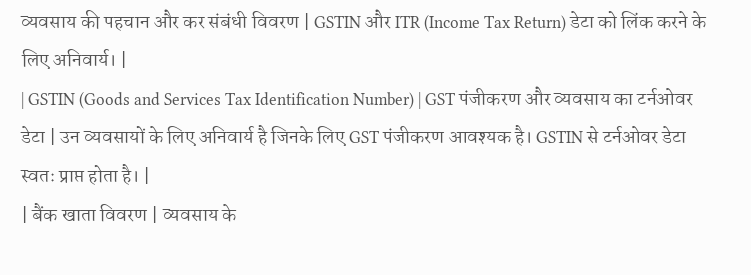व्यवसाय की पहचान और कर संबंधी विवरण | GSTIN और ITR (Income Tax Return) डेटा को लिंक करने के लिए अनिवार्य। |
| GSTIN (Goods and Services Tax Identification Number) | GST पंजीकरण और व्यवसाय का टर्नओवर डेटा | उन व्यवसायों के लिए अनिवार्य है जिनके लिए GST पंजीकरण आवश्यक है। GSTIN से टर्नओवर डेटा स्वतः प्राप्त होता है। |
| बैंक खाता विवरण | व्यवसाय के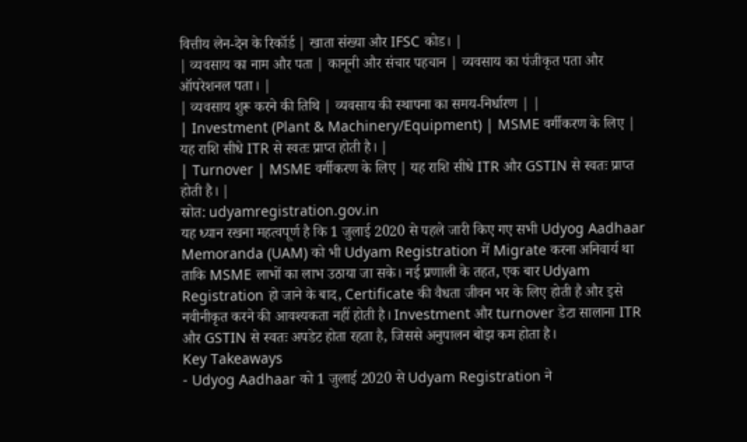वित्तीय लेन-देन के रिकॉर्ड | खाता संख्या और IFSC कोड। |
| व्यवसाय का नाम और पता | कानूनी और संचार पहचान | व्यवसाय का पंजीकृत पता और ऑपरेशनल पता। |
| व्यवसाय शुरू करने की तिथि | व्यवसाय की स्थापना का समय-निर्धारण | |
| Investment (Plant & Machinery/Equipment) | MSME वर्गीकरण के लिए | यह राशि सीधे ITR से स्वतः प्राप्त होती है। |
| Turnover | MSME वर्गीकरण के लिए | यह राशि सीधे ITR और GSTIN से स्वतः प्राप्त होती है। |
स्रोत: udyamregistration.gov.in
यह ध्यान रखना महत्वपूर्ण है कि 1 जुलाई 2020 से पहले जारी किए गए सभी Udyog Aadhaar Memoranda (UAM) को भी Udyam Registration में Migrate करना अनिवार्य था ताकि MSME लाभों का लाभ उठाया जा सके। नई प्रणाली के तहत, एक बार Udyam Registration हो जाने के बाद, Certificate की वैधता जीवन भर के लिए होती है और इसे नवीनीकृत करने की आवश्यकता नहीं होती है। Investment और turnover डेटा सालाना ITR और GSTIN से स्वतः अपडेट होता रहता है, जिससे अनुपालन बोझ कम होता है।
Key Takeaways
- Udyog Aadhaar को 1 जुलाई 2020 से Udyam Registration ने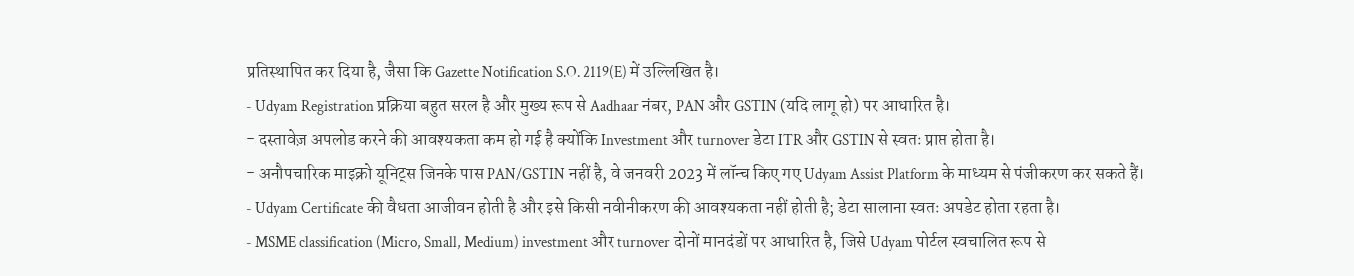प्रतिस्थापित कर दिया है, जैसा कि Gazette Notification S.O. 2119(E) में उल्लिखित है।
- Udyam Registration प्रक्रिया बहुत सरल है और मुख्य रूप से Aadhaar नंबर, PAN और GSTIN (यदि लागू हो) पर आधारित है।
- दस्तावेज़ अपलोड करने की आवश्यकता कम हो गई है क्योंकि Investment और turnover डेटा ITR और GSTIN से स्वतः प्राप्त होता है।
- अनौपचारिक माइक्रो यूनिट्स जिनके पास PAN/GSTIN नहीं है, वे जनवरी 2023 में लॉन्च किए गए Udyam Assist Platform के माध्यम से पंजीकरण कर सकते हैं।
- Udyam Certificate की वैधता आजीवन होती है और इसे किसी नवीनीकरण की आवश्यकता नहीं होती है; डेटा सालाना स्वतः अपडेट होता रहता है।
- MSME classification (Micro, Small, Medium) investment और turnover दोनों मानदंडों पर आधारित है, जिसे Udyam पोर्टल स्वचालित रूप से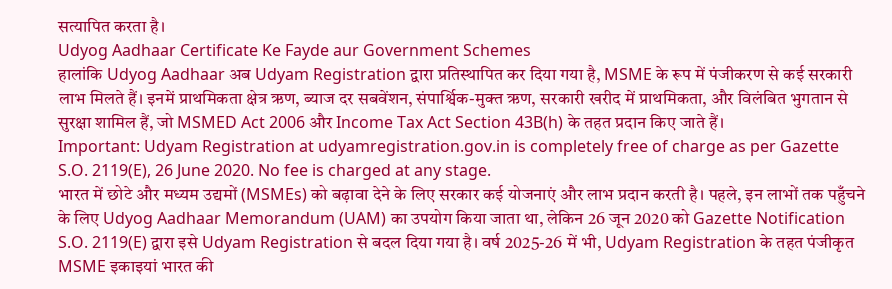सत्यापित करता है।
Udyog Aadhaar Certificate Ke Fayde aur Government Schemes
हालांकि Udyog Aadhaar अब Udyam Registration द्वारा प्रतिस्थापित कर दिया गया है, MSME के रूप में पंजीकरण से कई सरकारी लाभ मिलते हैं। इनमें प्राथमिकता क्षेत्र ऋण, ब्याज दर सबवेंशन, संपार्श्विक-मुक्त ऋण, सरकारी खरीद में प्राथमिकता, और विलंबित भुगतान से सुरक्षा शामिल हैं, जो MSMED Act 2006 और Income Tax Act Section 43B(h) के तहत प्रदान किए जाते हैं।
Important: Udyam Registration at udyamregistration.gov.in is completely free of charge as per Gazette S.O. 2119(E), 26 June 2020. No fee is charged at any stage.
भारत में छोटे और मध्यम उद्यमों (MSMEs) को बढ़ावा देने के लिए सरकार कई योजनाएं और लाभ प्रदान करती है। पहले, इन लाभों तक पहुँचने के लिए Udyog Aadhaar Memorandum (UAM) का उपयोग किया जाता था, लेकिन 26 जून 2020 को Gazette Notification S.O. 2119(E) द्वारा इसे Udyam Registration से बदल दिया गया है। वर्ष 2025-26 में भी, Udyam Registration के तहत पंजीकृत MSME इकाइयां भारत की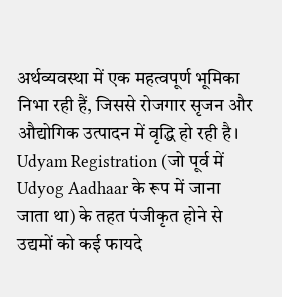अर्थव्यवस्था में एक महत्वपूर्ण भूमिका निभा रही हैं, जिससे रोजगार सृजन और औद्योगिक उत्पादन में वृद्धि हो रही है।
Udyam Registration (जो पूर्व में Udyog Aadhaar के रूप में जाना जाता था) के तहत पंजीकृत होने से उद्यमों को कई फायदे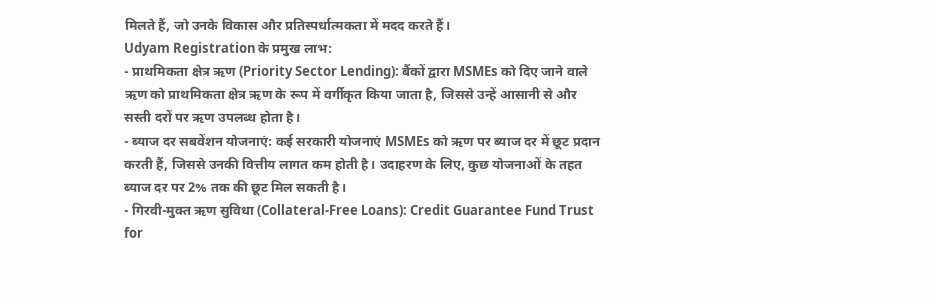मिलते हैं, जो उनके विकास और प्रतिस्पर्धात्मकता में मदद करते हैं।
Udyam Registration के प्रमुख लाभ:
- प्राथमिकता क्षेत्र ऋण (Priority Sector Lending): बैंकों द्वारा MSMEs को दिए जाने वाले ऋण को प्राथमिकता क्षेत्र ऋण के रूप में वर्गीकृत किया जाता है, जिससे उन्हें आसानी से और सस्ती दरों पर ऋण उपलब्ध होता है।
- ब्याज दर सबवेंशन योजनाएं: कई सरकारी योजनाएं MSMEs को ऋण पर ब्याज दर में छूट प्रदान करती हैं, जिससे उनकी वित्तीय लागत कम होती है। उदाहरण के लिए, कुछ योजनाओं के तहत ब्याज दर पर 2% तक की छूट मिल सकती है।
- गिरवी-मुक्त ऋण सुविधा (Collateral-Free Loans): Credit Guarantee Fund Trust for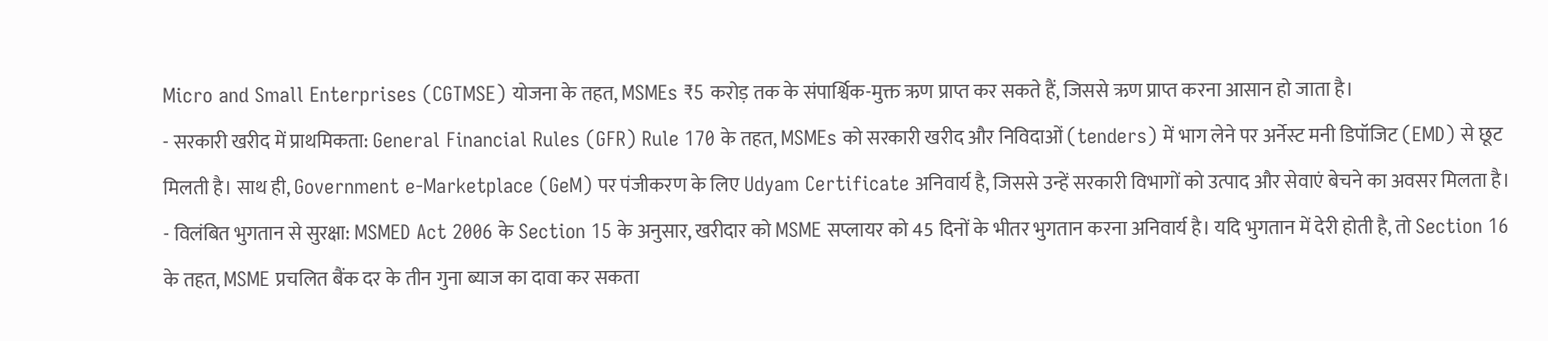Micro and Small Enterprises (CGTMSE) योजना के तहत, MSMEs ₹5 करोड़ तक के संपार्श्विक-मुक्त ऋण प्राप्त कर सकते हैं, जिससे ऋण प्राप्त करना आसान हो जाता है।
- सरकारी खरीद में प्राथमिकता: General Financial Rules (GFR) Rule 170 के तहत, MSMEs को सरकारी खरीद और निविदाओं (tenders) में भाग लेने पर अर्नेस्ट मनी डिपॉजिट (EMD) से छूट मिलती है। साथ ही, Government e-Marketplace (GeM) पर पंजीकरण के लिए Udyam Certificate अनिवार्य है, जिससे उन्हें सरकारी विभागों को उत्पाद और सेवाएं बेचने का अवसर मिलता है।
- विलंबित भुगतान से सुरक्षा: MSMED Act 2006 के Section 15 के अनुसार, खरीदार को MSME सप्लायर को 45 दिनों के भीतर भुगतान करना अनिवार्य है। यदि भुगतान में देरी होती है, तो Section 16 के तहत, MSME प्रचलित बैंक दर के तीन गुना ब्याज का दावा कर सकता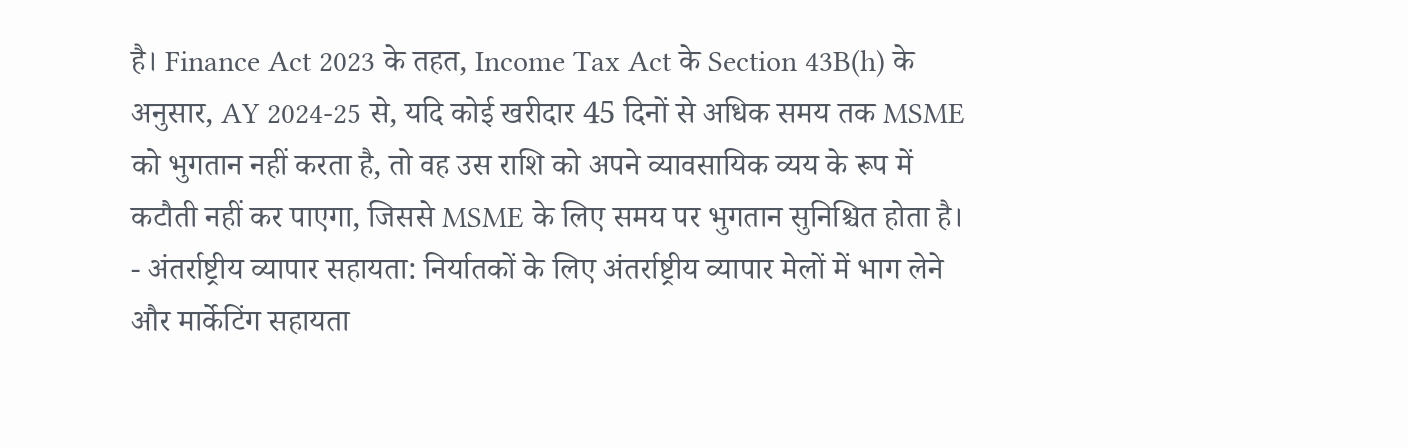है। Finance Act 2023 के तहत, Income Tax Act के Section 43B(h) के अनुसार, AY 2024-25 से, यदि कोई खरीदार 45 दिनों से अधिक समय तक MSME को भुगतान नहीं करता है, तो वह उस राशि को अपने व्यावसायिक व्यय के रूप में कटौती नहीं कर पाएगा, जिससे MSME के लिए समय पर भुगतान सुनिश्चित होता है।
- अंतर्राष्ट्रीय व्यापार सहायता: निर्यातकों के लिए अंतर्राष्ट्रीय व्यापार मेलों में भाग लेने और मार्केटिंग सहायता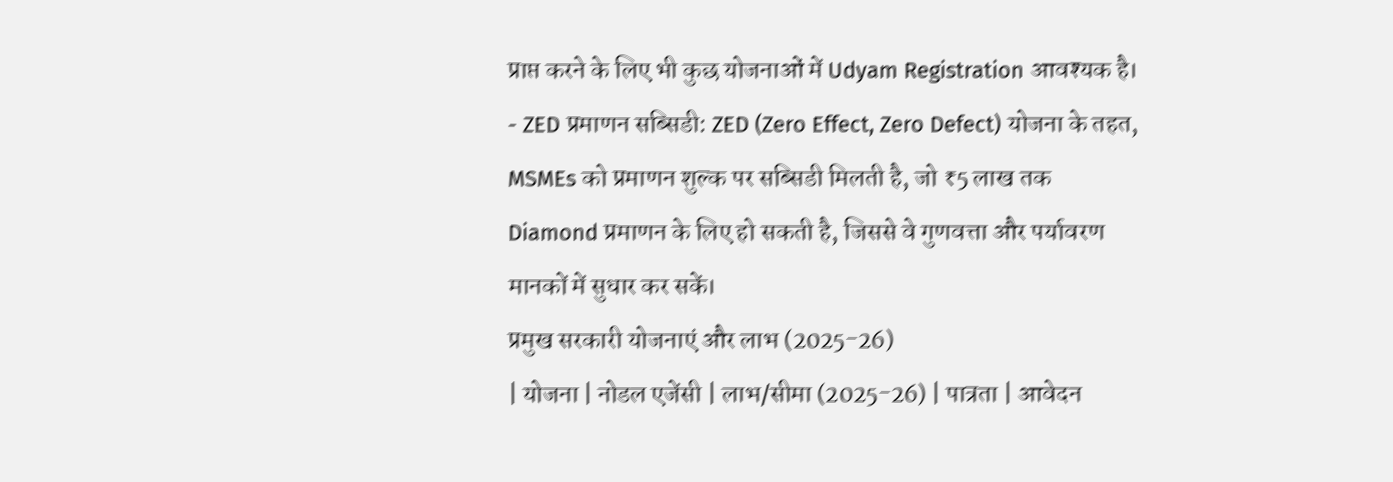प्राप्त करने के लिए भी कुछ योजनाओं में Udyam Registration आवश्यक है।
- ZED प्रमाणन सब्सिडी: ZED (Zero Effect, Zero Defect) योजना के तहत, MSMEs को प्रमाणन शुल्क पर सब्सिडी मिलती है, जो ₹5 लाख तक Diamond प्रमाणन के लिए हो सकती है, जिससे वे गुणवत्ता और पर्यावरण मानकों में सुधार कर सकें।
प्रमुख सरकारी योजनाएं और लाभ (2025-26)
| योजना | नोडल एजेंसी | लाभ/सीमा (2025-26) | पात्रता | आवेदन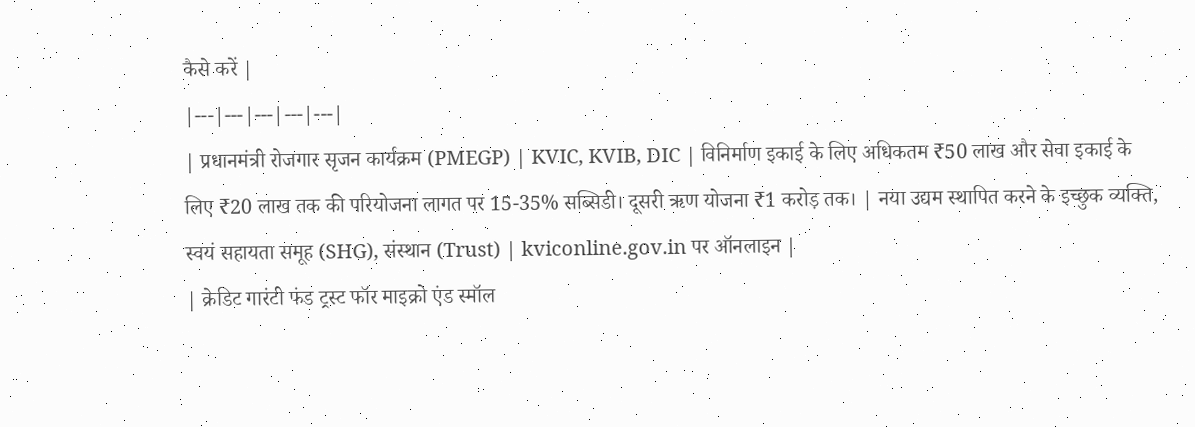कैसे करें |
|---|---|---|---|---|
| प्रधानमंत्री रोजगार सृजन कार्यक्रम (PMEGP) | KVIC, KVIB, DIC | विनिर्माण इकाई के लिए अधिकतम ₹50 लाख और सेवा इकाई के लिए ₹20 लाख तक की परियोजना लागत पर 15-35% सब्सिडी। दूसरी ऋण योजना ₹1 करोड़ तक। | नया उद्यम स्थापित करने के इच्छुक व्यक्ति, स्वयं सहायता समूह (SHG), संस्थान (Trust) | kviconline.gov.in पर ऑनलाइन |
| क्रेडिट गारंटी फंड ट्रस्ट फॉर माइक्रो एंड स्मॉल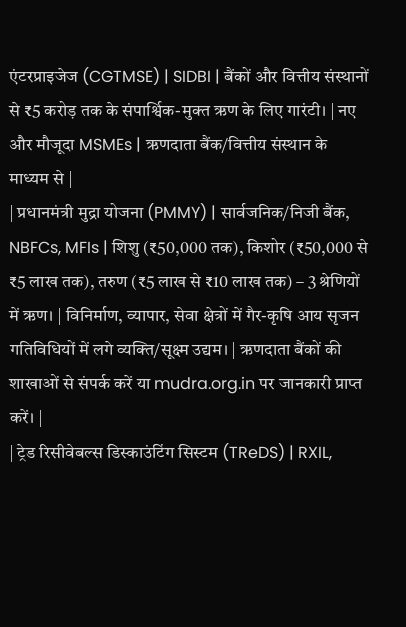एंटरप्राइजेज (CGTMSE) | SIDBI | बैंकों और वित्तीय संस्थानों से ₹5 करोड़ तक के संपार्श्विक-मुक्त ऋण के लिए गारंटी। | नए और मौजूदा MSMEs | ऋणदाता बैंक/वित्तीय संस्थान के माध्यम से |
| प्रधानमंत्री मुद्रा योजना (PMMY) | सार्वजनिक/निजी बैंक, NBFCs, MFIs | शिशु (₹50,000 तक), किशोर (₹50,000 से ₹5 लाख तक), तरुण (₹5 लाख से ₹10 लाख तक) – 3 श्रेणियों में ऋण। | विनिर्माण, व्यापार, सेवा क्षेत्रों में गैर-कृषि आय सृजन गतिविधियों में लगे व्यक्ति/सूक्ष्म उद्यम। | ऋणदाता बैंकों की शाखाओं से संपर्क करें या mudra.org.in पर जानकारी प्राप्त करें। |
| ट्रेड रिसीवेबल्स डिस्काउंटिंग सिस्टम (TReDS) | RXIL,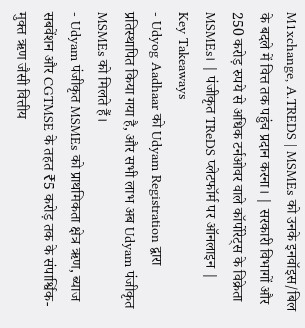M1xchange, A.TREDS | MSMEs को उनके इनवॉइस/बिल के बदले में वित्त तक पहुंच प्रदान करना। | सरकारी विभागों और 250 करोड़ रुपये से अधिक टर्नओवर वाले कॉर्पोरेट्स के विक्रेता MSMEs। | पंजीकृत TReDS प्लेटफॉर्म पर ऑनलाइन |
Key Takeaways
- Udyog Aadhaar को Udyam Registration द्वारा प्रतिस्थापित किया गया है, और सभी लाभ अब Udyam पंजीकृत MSMEs को मिलते हैं।
- Udyam पंजीकृत MSMEs को प्राथमिकता क्षेत्र ऋण, ब्याज सबवेंशन और CGTMSE के तहत ₹5 करोड़ तक के संपार्श्विक-मुक्त ऋण जैसी वित्तीय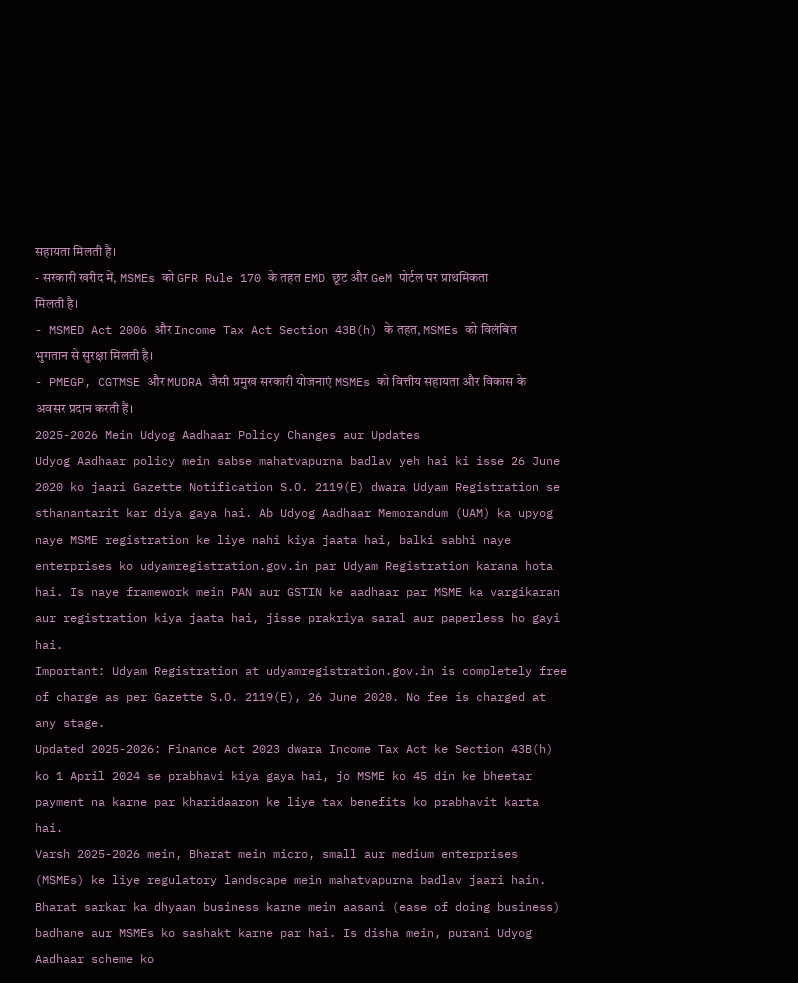सहायता मिलती है।
- सरकारी खरीद में, MSMEs को GFR Rule 170 के तहत EMD छूट और GeM पोर्टल पर प्राथमिकता मिलती है।
- MSMED Act 2006 और Income Tax Act Section 43B(h) के तहत, MSMEs को विलंबित भुगतान से सुरक्षा मिलती है।
- PMEGP, CGTMSE और MUDRA जैसी प्रमुख सरकारी योजनाएं MSMEs को वित्तीय सहायता और विकास के अवसर प्रदान करती हैं।
2025-2026 Mein Udyog Aadhaar Policy Changes aur Updates
Udyog Aadhaar policy mein sabse mahatvapurna badlav yeh hai ki isse 26 June 2020 ko jaari Gazette Notification S.O. 2119(E) dwara Udyam Registration se sthanantarit kar diya gaya hai. Ab Udyog Aadhaar Memorandum (UAM) ka upyog naye MSME registration ke liye nahi kiya jaata hai, balki sabhi naye enterprises ko udyamregistration.gov.in par Udyam Registration karana hota hai. Is naye framework mein PAN aur GSTIN ke aadhaar par MSME ka vargikaran aur registration kiya jaata hai, jisse prakriya saral aur paperless ho gayi hai.
Important: Udyam Registration at udyamregistration.gov.in is completely free of charge as per Gazette S.O. 2119(E), 26 June 2020. No fee is charged at any stage.
Updated 2025-2026: Finance Act 2023 dwara Income Tax Act ke Section 43B(h) ko 1 April 2024 se prabhavi kiya gaya hai, jo MSME ko 45 din ke bheetar payment na karne par kharidaaron ke liye tax benefits ko prabhavit karta hai.
Varsh 2025-2026 mein, Bharat mein micro, small aur medium enterprises (MSMEs) ke liye regulatory landscape mein mahatvapurna badlav jaari hain. Bharat sarkar ka dhyaan business karne mein aasani (ease of doing business) badhane aur MSMEs ko sashakt karne par hai. Is disha mein, purani Udyog Aadhaar scheme ko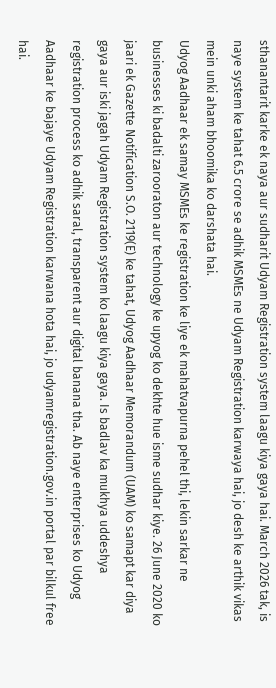sthanantarit karke ek naya aur sudharit Udyam Registration system laagu kiya gaya hai. March 2026 tak, is naye system ke tahat 6.5 crore se adhik MSMEs ne Udyam Registration karwaya hai, jo desh ke arthik vikas mein unki aham bhoomika ko darshata hai.
Udyog Aadhaar ek samay MSMEs ke registration ke liye ek mahatvapurna pehel thi, lekin sarkar ne businesses ki badalti zarooraton aur technology ke upyog ko dekhte hue isme sudhar kiye. 26 June 2020 ko jaari ek Gazette Notification S.O. 2119(E) ke tahat, Udyog Aadhaar Memorandum (UAM) ko samapt kar diya gaya aur iski jagah Udyam Registration system ko laagu kiya gaya. Is badlav ka mukhya uddeshya registration process ko adhik saral, transparent aur digital banana tha. Ab naye enterprises ko Udyog Aadhaar ke bajaye Udyam Registration karwana hota hai, jo udyamregistration.gov.in portal par bilkul free hai.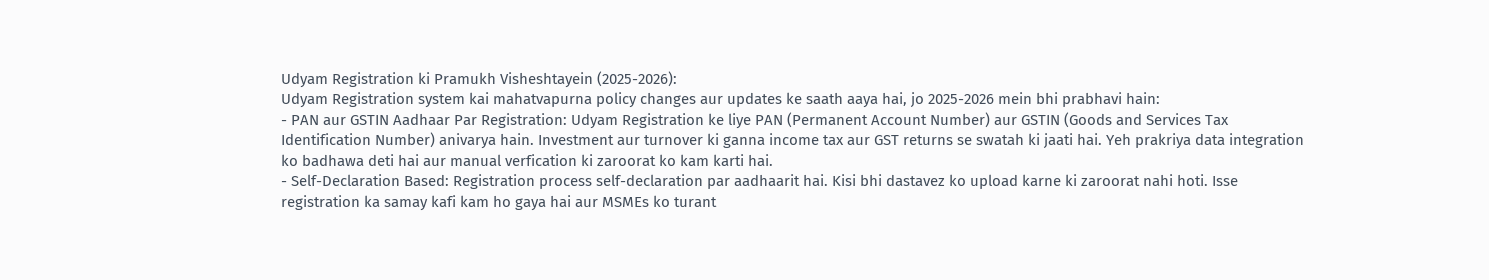Udyam Registration ki Pramukh Visheshtayein (2025-2026):
Udyam Registration system kai mahatvapurna policy changes aur updates ke saath aaya hai, jo 2025-2026 mein bhi prabhavi hain:
- PAN aur GSTIN Aadhaar Par Registration: Udyam Registration ke liye PAN (Permanent Account Number) aur GSTIN (Goods and Services Tax Identification Number) anivarya hain. Investment aur turnover ki ganna income tax aur GST returns se swatah ki jaati hai. Yeh prakriya data integration ko badhawa deti hai aur manual verfication ki zaroorat ko kam karti hai.
- Self-Declaration Based: Registration process self-declaration par aadhaarit hai. Kisi bhi dastavez ko upload karne ki zaroorat nahi hoti. Isse registration ka samay kafi kam ho gaya hai aur MSMEs ko turant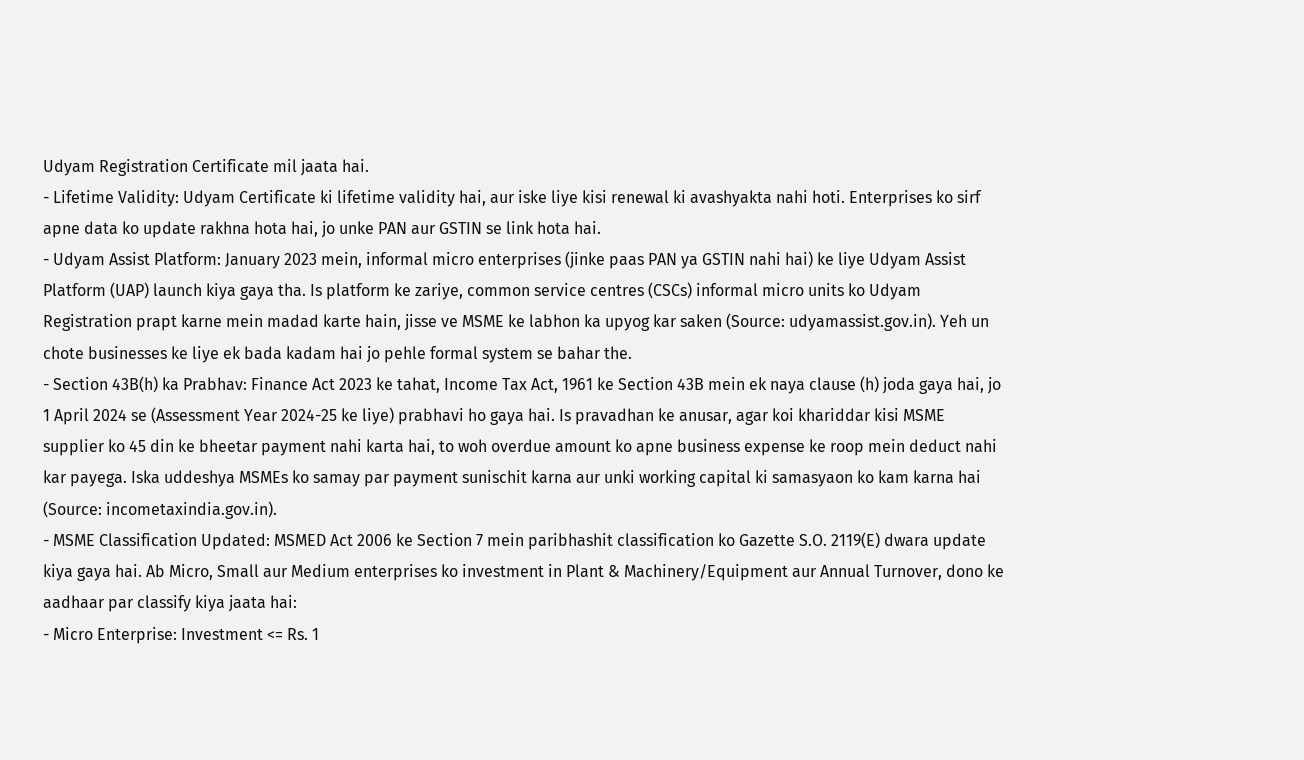Udyam Registration Certificate mil jaata hai.
- Lifetime Validity: Udyam Certificate ki lifetime validity hai, aur iske liye kisi renewal ki avashyakta nahi hoti. Enterprises ko sirf apne data ko update rakhna hota hai, jo unke PAN aur GSTIN se link hota hai.
- Udyam Assist Platform: January 2023 mein, informal micro enterprises (jinke paas PAN ya GSTIN nahi hai) ke liye Udyam Assist Platform (UAP) launch kiya gaya tha. Is platform ke zariye, common service centres (CSCs) informal micro units ko Udyam Registration prapt karne mein madad karte hain, jisse ve MSME ke labhon ka upyog kar saken (Source: udyamassist.gov.in). Yeh un chote businesses ke liye ek bada kadam hai jo pehle formal system se bahar the.
- Section 43B(h) ka Prabhav: Finance Act 2023 ke tahat, Income Tax Act, 1961 ke Section 43B mein ek naya clause (h) joda gaya hai, jo 1 April 2024 se (Assessment Year 2024-25 ke liye) prabhavi ho gaya hai. Is pravadhan ke anusar, agar koi khariddar kisi MSME supplier ko 45 din ke bheetar payment nahi karta hai, to woh overdue amount ko apne business expense ke roop mein deduct nahi kar payega. Iska uddeshya MSMEs ko samay par payment sunischit karna aur unki working capital ki samasyaon ko kam karna hai (Source: incometaxindia.gov.in).
- MSME Classification Updated: MSMED Act 2006 ke Section 7 mein paribhashit classification ko Gazette S.O. 2119(E) dwara update kiya gaya hai. Ab Micro, Small aur Medium enterprises ko investment in Plant & Machinery/Equipment aur Annual Turnover, dono ke aadhaar par classify kiya jaata hai:
- Micro Enterprise: Investment <= Rs. 1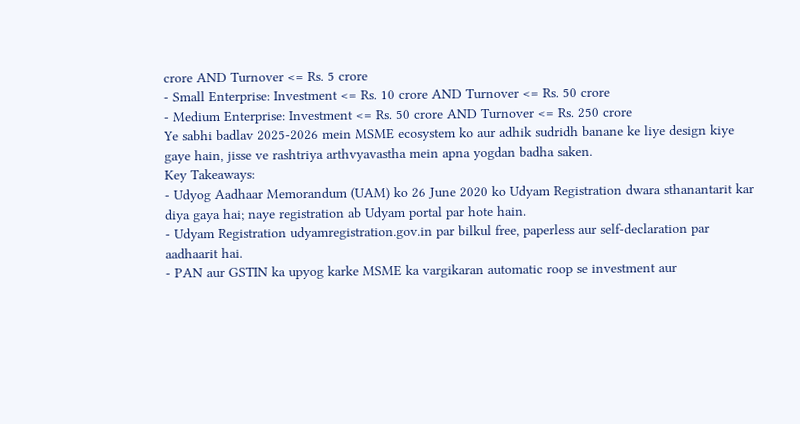crore AND Turnover <= Rs. 5 crore
- Small Enterprise: Investment <= Rs. 10 crore AND Turnover <= Rs. 50 crore
- Medium Enterprise: Investment <= Rs. 50 crore AND Turnover <= Rs. 250 crore
Ye sabhi badlav 2025-2026 mein MSME ecosystem ko aur adhik sudridh banane ke liye design kiye gaye hain, jisse ve rashtriya arthvyavastha mein apna yogdan badha saken.
Key Takeaways:
- Udyog Aadhaar Memorandum (UAM) ko 26 June 2020 ko Udyam Registration dwara sthanantarit kar diya gaya hai; naye registration ab Udyam portal par hote hain.
- Udyam Registration udyamregistration.gov.in par bilkul free, paperless aur self-declaration par aadhaarit hai.
- PAN aur GSTIN ka upyog karke MSME ka vargikaran automatic roop se investment aur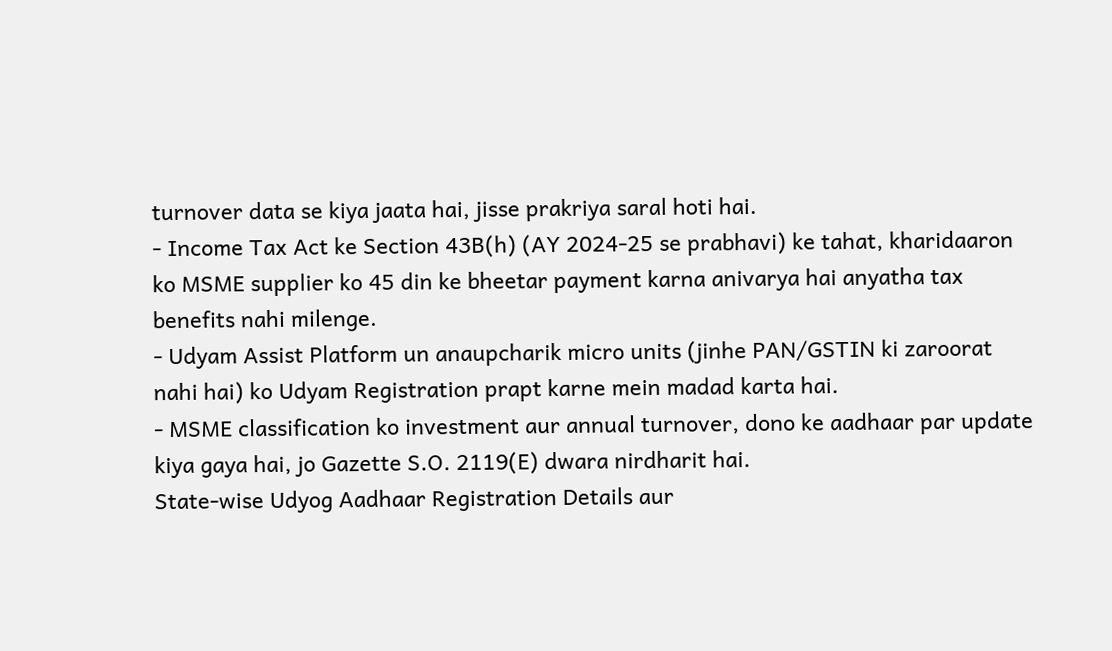turnover data se kiya jaata hai, jisse prakriya saral hoti hai.
- Income Tax Act ke Section 43B(h) (AY 2024-25 se prabhavi) ke tahat, kharidaaron ko MSME supplier ko 45 din ke bheetar payment karna anivarya hai anyatha tax benefits nahi milenge.
- Udyam Assist Platform un anaupcharik micro units (jinhe PAN/GSTIN ki zaroorat nahi hai) ko Udyam Registration prapt karne mein madad karta hai.
- MSME classification ko investment aur annual turnover, dono ke aadhaar par update kiya gaya hai, jo Gazette S.O. 2119(E) dwara nirdharit hai.
State-wise Udyog Aadhaar Registration Details aur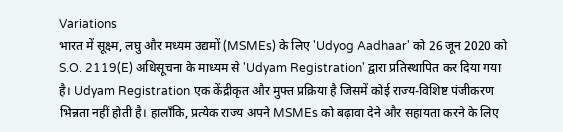Variations
भारत में सूक्ष्म, लघु और मध्यम उद्यमों (MSMEs) के लिए 'Udyog Aadhaar' को 26 जून 2020 को S.O. 2119(E) अधिसूचना के माध्यम से 'Udyam Registration' द्वारा प्रतिस्थापित कर दिया गया है। Udyam Registration एक केंद्रीकृत और मुफ्त प्रक्रिया है जिसमें कोई राज्य-विशिष्ट पंजीकरण भिन्नता नहीं होती है। हालाँकि, प्रत्येक राज्य अपने MSMEs को बढ़ावा देने और सहायता करने के लिए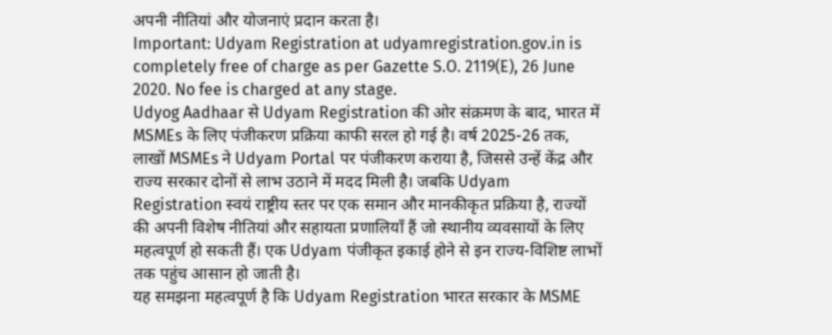अपनी नीतियां और योजनाएं प्रदान करता है।
Important: Udyam Registration at udyamregistration.gov.in is completely free of charge as per Gazette S.O. 2119(E), 26 June 2020. No fee is charged at any stage.
Udyog Aadhaar से Udyam Registration की ओर संक्रमण के बाद, भारत में MSMEs के लिए पंजीकरण प्रक्रिया काफी सरल हो गई है। वर्ष 2025-26 तक, लाखों MSMEs ने Udyam Portal पर पंजीकरण कराया है, जिससे उन्हें केंद्र और राज्य सरकार दोनों से लाभ उठाने में मदद मिली है। जबकि Udyam Registration स्वयं राष्ट्रीय स्तर पर एक समान और मानकीकृत प्रक्रिया है, राज्यों की अपनी विशेष नीतियां और सहायता प्रणालियाँ हैं जो स्थानीय व्यवसायों के लिए महत्वपूर्ण हो सकती हैं। एक Udyam पंजीकृत इकाई होने से इन राज्य-विशिष्ट लाभों तक पहुंच आसान हो जाती है।
यह समझना महत्वपूर्ण है कि Udyam Registration भारत सरकार के MSME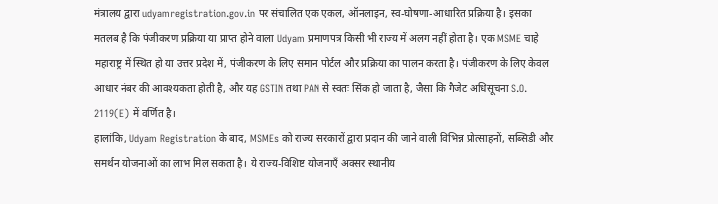मंत्रालय द्वारा udyamregistration.gov.in पर संचालित एक एकल, ऑनलाइन, स्व-घोषणा-आधारित प्रक्रिया है। इसका मतलब है कि पंजीकरण प्रक्रिया या प्राप्त होने वाला Udyam प्रमाणपत्र किसी भी राज्य में अलग नहीं होता है। एक MSME चाहे महाराष्ट्र में स्थित हो या उत्तर प्रदेश में, पंजीकरण के लिए समान पोर्टल और प्रक्रिया का पालन करता है। पंजीकरण के लिए केवल आधार नंबर की आवश्यकता होती है, और यह GSTIN तथा PAN से स्वतः सिंक हो जाता है, जैसा कि गैजेट अधिसूचना S.O. 2119(E) में वर्णित है।
हालांकि, Udyam Registration के बाद, MSMEs को राज्य सरकारों द्वारा प्रदान की जाने वाली विभिन्न प्रोत्साहनों, सब्सिडी और समर्थन योजनाओं का लाभ मिल सकता है। ये राज्य-विशिष्ट योजनाएँ अक्सर स्थानीय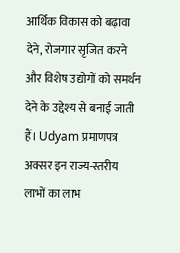आर्थिक विकास को बढ़ावा देने, रोजगार सृजित करने और विशेष उद्योगों को समर्थन देने के उद्देश्य से बनाई जाती हैं। Udyam प्रमाणपत्र अक्सर इन राज्य-स्तरीय लाभों का लाभ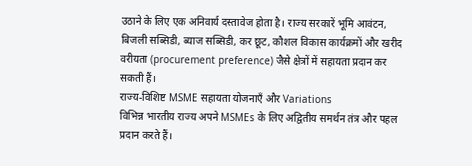उठाने के लिए एक अनिवार्य दस्तावेज होता है। राज्य सरकारें भूमि आवंटन, बिजली सब्सिडी, ब्याज सब्सिडी, कर छूट, कौशल विकास कार्यक्रमों और खरीद वरीयता (procurement preference) जैसे क्षेत्रों में सहायता प्रदान कर सकती हैं।
राज्य-विशिष्ट MSME सहायता योजनाएँ और Variations
विभिन्न भारतीय राज्य अपने MSMEs के लिए अद्वितीय समर्थन तंत्र और पहल प्रदान करते हैं।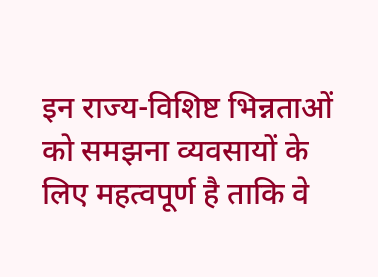इन राज्य-विशिष्ट भिन्नताओं को समझना व्यवसायों के लिए महत्वपूर्ण है ताकि वे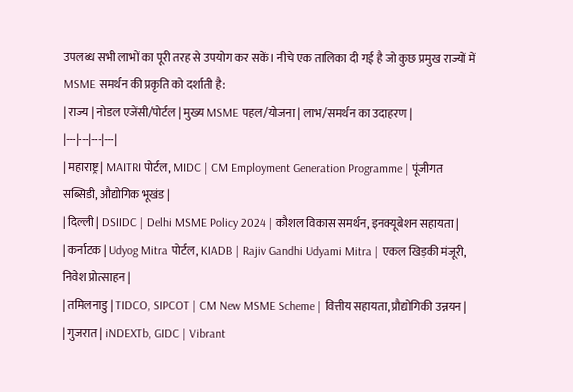उपलब्ध सभी लाभों का पूरी तरह से उपयोग कर सकें। नीचे एक तालिका दी गई है जो कुछ प्रमुख राज्यों में MSME समर्थन की प्रकृति को दर्शाती है:
| राज्य | नोडल एजेंसी/पोर्टल | मुख्य MSME पहल/योजना | लाभ/समर्थन का उदाहरण |
|---|---|---|---|
| महाराष्ट्र | MAITRI पोर्टल, MIDC | CM Employment Generation Programme | पूंजीगत सब्सिडी, औद्योगिक भूखंड |
| दिल्ली | DSIIDC | Delhi MSME Policy 2024 | कौशल विकास समर्थन, इनक्यूबेशन सहायता |
| कर्नाटक | Udyog Mitra पोर्टल, KIADB | Rajiv Gandhi Udyami Mitra | एकल खिड़की मंजूरी, निवेश प्रोत्साहन |
| तमिलनाडु | TIDCO, SIPCOT | CM New MSME Scheme | वित्तीय सहायता, प्रौद्योगिकी उन्नयन |
| गुजरात | iNDEXTb, GIDC | Vibrant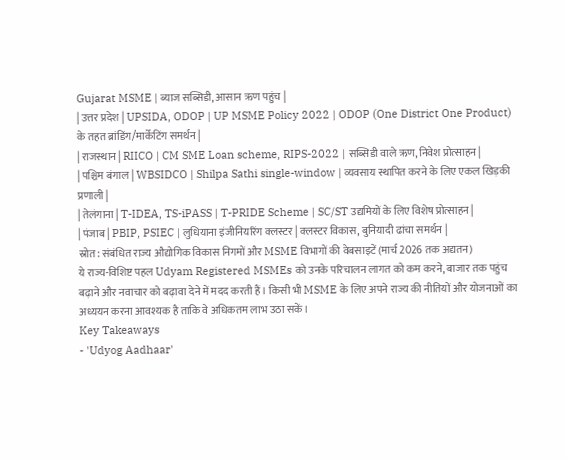Gujarat MSME | ब्याज सब्सिडी, आसान ऋण पहुंच |
| उत्तर प्रदेश | UPSIDA, ODOP | UP MSME Policy 2022 | ODOP (One District One Product) के तहत ब्रांडिंग/मार्केटिंग समर्थन |
| राजस्थान | RIICO | CM SME Loan scheme, RIPS-2022 | सब्सिडी वाले ऋण, निवेश प्रोत्साहन |
| पश्चिम बंगाल | WBSIDCO | Shilpa Sathi single-window | व्यवसाय स्थापित करने के लिए एकल खिड़की प्रणाली |
| तेलंगाना | T-IDEA, TS-iPASS | T-PRIDE Scheme | SC/ST उद्यमियों के लिए विशेष प्रोत्साहन |
| पंजाब | PBIP, PSIEC | लुधियाना इंजीनियरिंग क्लस्टर | क्लस्टर विकास, बुनियादी ढांचा समर्थन |
स्रोत: संबंधित राज्य औद्योगिक विकास निगमों और MSME विभागों की वेबसाइटें (मार्च 2026 तक अद्यतन)
ये राज्य-विशिष्ट पहल Udyam Registered MSMEs को उनके परिचालन लागत को कम करने, बाजार तक पहुंच बढ़ाने और नवाचार को बढ़ावा देने में मदद करती हैं। किसी भी MSME के लिए अपने राज्य की नीतियों और योजनाओं का अध्ययन करना आवश्यक है ताकि वे अधिकतम लाभ उठा सकें।
Key Takeaways
- 'Udyog Aadhaar'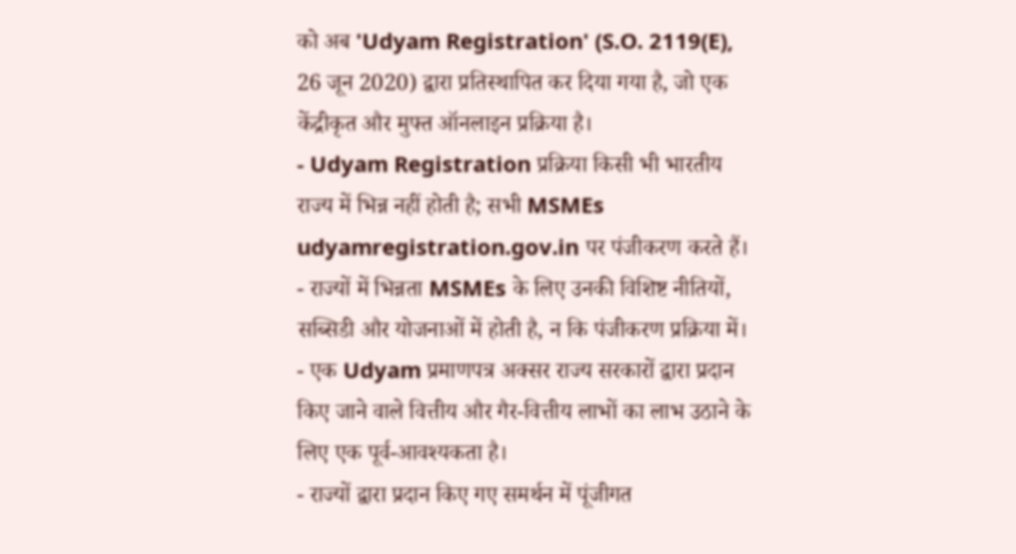को अब 'Udyam Registration' (S.O. 2119(E), 26 जून 2020) द्वारा प्रतिस्थापित कर दिया गया है, जो एक केंद्रीकृत और मुफ्त ऑनलाइन प्रक्रिया है।
- Udyam Registration प्रक्रिया किसी भी भारतीय राज्य में भिन्न नहीं होती है; सभी MSMEs udyamregistration.gov.in पर पंजीकरण करते हैं।
- राज्यों में भिन्नता MSMEs के लिए उनकी विशिष्ट नीतियों, सब्सिडी और योजनाओं में होती है, न कि पंजीकरण प्रक्रिया में।
- एक Udyam प्रमाणपत्र अक्सर राज्य सरकारों द्वारा प्रदान किए जाने वाले वित्तीय और गैर-वित्तीय लाभों का लाभ उठाने के लिए एक पूर्व-आवश्यकता है।
- राज्यों द्वारा प्रदान किए गए समर्थन में पूंजीगत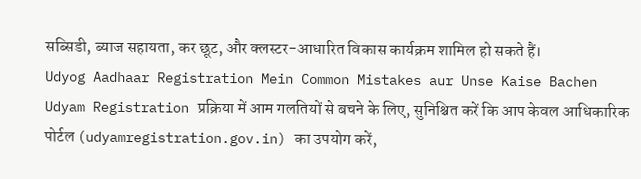सब्सिडी, ब्याज सहायता, कर छूट, और क्लस्टर-आधारित विकास कार्यक्रम शामिल हो सकते हैं।
Udyog Aadhaar Registration Mein Common Mistakes aur Unse Kaise Bachen
Udyam Registration प्रक्रिया में आम गलतियों से बचने के लिए, सुनिश्चित करें कि आप केवल आधिकारिक पोर्टल (udyamregistration.gov.in) का उपयोग करें,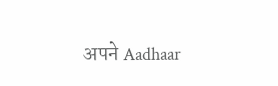अपने Aadhaar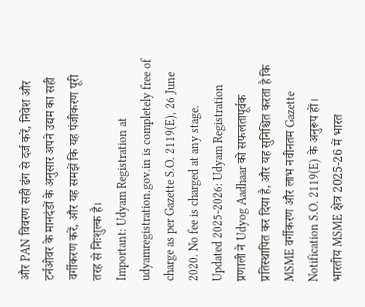और PAN विवरण सही ढंग से दर्ज करें, निवेश और टर्नओवर के मानदंडों के अनुसार अपने उद्यम का सही वर्गीकरण करें, और यह समझें कि यह पंजीकरण पूरी तरह से निःशुल्क है।
Important: Udyam Registration at udyamregistration.gov.in is completely free of charge as per Gazette S.O. 2119(E), 26 June 2020. No fee is charged at any stage.
Updated 2025-2026: Udyam Registration प्रणाली ने Udyog Aadhaar को सफलतापूर्वक प्रतिस्थापित कर दिया है, और यह सुनिश्चित करता है कि MSME वर्गीकरण और लाभ नवीनतम Gazette Notification S.O. 2119(E) के अनुरूप हों।
भारतीय MSME क्षेत्र 2025-26 में भारत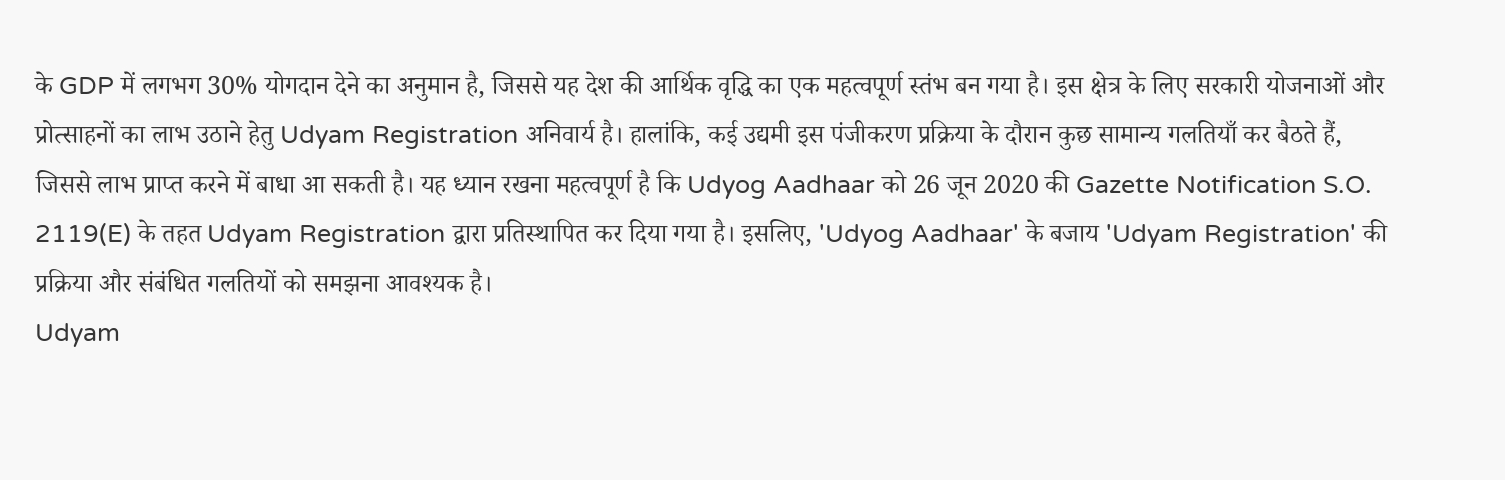के GDP में लगभग 30% योगदान देने का अनुमान है, जिससे यह देश की आर्थिक वृद्धि का एक महत्वपूर्ण स्तंभ बन गया है। इस क्षेत्र के लिए सरकारी योजनाओं और प्रोत्साहनों का लाभ उठाने हेतु Udyam Registration अनिवार्य है। हालांकि, कई उद्यमी इस पंजीकरण प्रक्रिया के दौरान कुछ सामान्य गलतियाँ कर बैठते हैं, जिससे लाभ प्राप्त करने में बाधा आ सकती है। यह ध्यान रखना महत्वपूर्ण है कि Udyog Aadhaar को 26 जून 2020 की Gazette Notification S.O. 2119(E) के तहत Udyam Registration द्वारा प्रतिस्थापित कर दिया गया है। इसलिए, 'Udyog Aadhaar' के बजाय 'Udyam Registration' की प्रक्रिया और संबंधित गलतियों को समझना आवश्यक है।
Udyam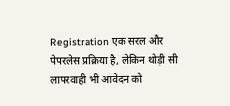Registration एक सरल और पेपरलेस प्रक्रिया है, लेकिन थोड़ी सी लापरवाही भी आवेदन को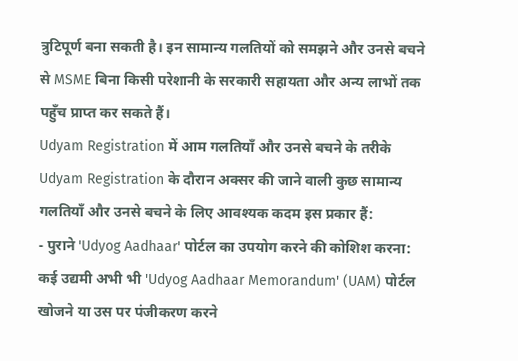त्रुटिपूर्ण बना सकती है। इन सामान्य गलतियों को समझने और उनसे बचने से MSME बिना किसी परेशानी के सरकारी सहायता और अन्य लाभों तक पहुँच प्राप्त कर सकते हैं।
Udyam Registration में आम गलतियाँ और उनसे बचने के तरीके
Udyam Registration के दौरान अक्सर की जाने वाली कुछ सामान्य गलतियाँ और उनसे बचने के लिए आवश्यक कदम इस प्रकार हैं:
- पुराने 'Udyog Aadhaar' पोर्टल का उपयोग करने की कोशिश करना: कई उद्यमी अभी भी 'Udyog Aadhaar Memorandum' (UAM) पोर्टल खोजने या उस पर पंजीकरण करने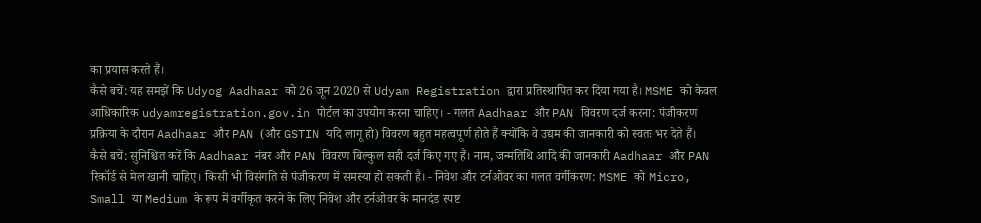का प्रयास करते हैं।
कैसे बचें: यह समझें कि Udyog Aadhaar को 26 जून 2020 से Udyam Registration द्वारा प्रतिस्थापित कर दिया गया है। MSME को केवल आधिकारिक udyamregistration.gov.in पोर्टल का उपयोग करना चाहिए। - गलत Aadhaar और PAN विवरण दर्ज करना: पंजीकरण प्रक्रिया के दौरान Aadhaar और PAN (और GSTIN यदि लागू हो) विवरण बहुत महत्वपूर्ण होते हैं क्योंकि वे उद्यम की जानकारी को स्वतः भर देते हैं।
कैसे बचें: सुनिश्चित करें कि Aadhaar नंबर और PAN विवरण बिल्कुल सही दर्ज किए गए हैं। नाम, जन्मतिथि आदि की जानकारी Aadhaar और PAN रिकॉर्ड से मेल खानी चाहिए। किसी भी विसंगति से पंजीकरण में समस्या हो सकती है। - निवेश और टर्नओवर का गलत वर्गीकरण: MSME को Micro, Small या Medium के रूप में वर्गीकृत करने के लिए निवेश और टर्नओवर के मानदंड स्पष्ट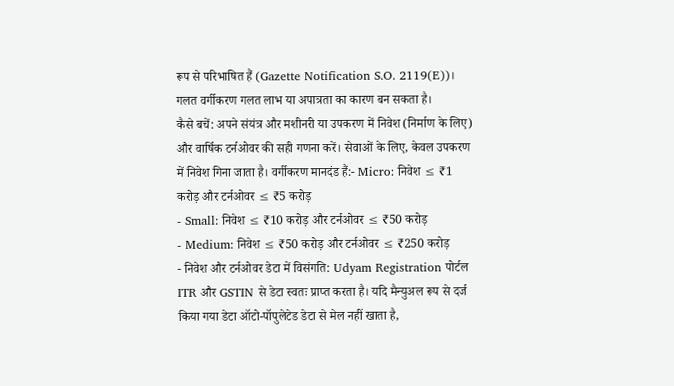रूप से परिभाषित हैं (Gazette Notification S.O. 2119(E))। गलत वर्गीकरण गलत लाभ या अपात्रता का कारण बन सकता है।
कैसे बचें: अपने संयंत्र और मशीनरी या उपकरण में निवेश (निर्माण के लिए) और वार्षिक टर्नओवर की सही गणना करें। सेवाओं के लिए, केवल उपकरण में निवेश गिना जाता है। वर्गीकरण मानदंड हैं:- Micro: निवेश ≤ ₹1 करोड़ और टर्नओवर ≤ ₹5 करोड़
- Small: निवेश ≤ ₹10 करोड़ और टर्नओवर ≤ ₹50 करोड़
- Medium: निवेश ≤ ₹50 करोड़ और टर्नओवर ≤ ₹250 करोड़
- निवेश और टर्नओवर डेटा में विसंगति: Udyam Registration पोर्टल ITR और GSTIN से डेटा स्वतः प्राप्त करता है। यदि मैन्युअल रूप से दर्ज किया गया डेटा ऑटो-पॉपुलेटेड डेटा से मेल नहीं खाता है,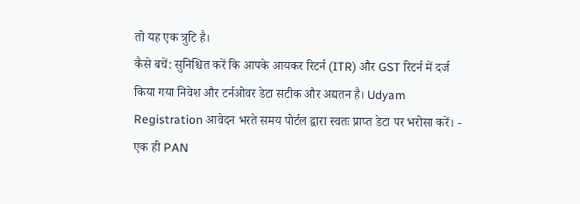तो यह एक त्रुटि है।
कैसे बचें: सुनिश्चित करें कि आपके आयकर रिटर्न (ITR) और GST रिटर्न में दर्ज किया गया निवेश और टर्नओवर डेटा सटीक और अद्यतन है। Udyam Registration आवेदन भरते समय पोर्टल द्वारा स्वतः प्राप्त डेटा पर भरोसा करें। - एक ही PAN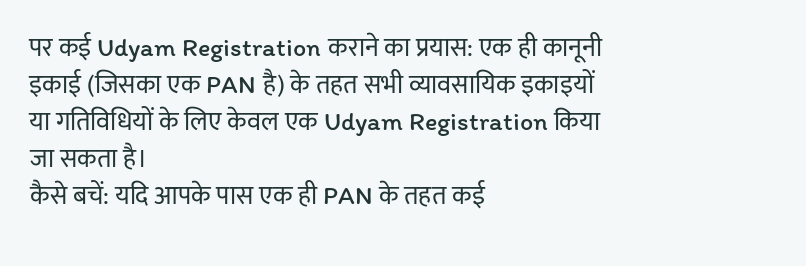पर कई Udyam Registration कराने का प्रयास: एक ही कानूनी इकाई (जिसका एक PAN है) के तहत सभी व्यावसायिक इकाइयों या गतिविधियों के लिए केवल एक Udyam Registration किया जा सकता है।
कैसे बचें: यदि आपके पास एक ही PAN के तहत कई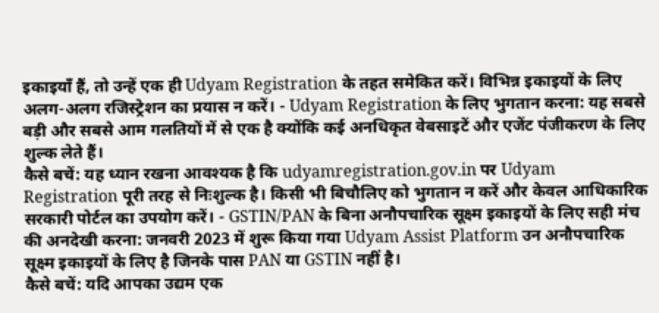इकाइयाँ हैं, तो उन्हें एक ही Udyam Registration के तहत समेकित करें। विभिन्न इकाइयों के लिए अलग-अलग रजिस्ट्रेशन का प्रयास न करें। - Udyam Registration के लिए भुगतान करना: यह सबसे बड़ी और सबसे आम गलतियों में से एक है क्योंकि कई अनधिकृत वेबसाइटें और एजेंट पंजीकरण के लिए शुल्क लेते हैं।
कैसे बचें: यह ध्यान रखना आवश्यक है कि udyamregistration.gov.in पर Udyam Registration पूरी तरह से निःशुल्क है। किसी भी बिचौलिए को भुगतान न करें और केवल आधिकारिक सरकारी पोर्टल का उपयोग करें। - GSTIN/PAN के बिना अनौपचारिक सूक्ष्म इकाइयों के लिए सही मंच की अनदेखी करना: जनवरी 2023 में शुरू किया गया Udyam Assist Platform उन अनौपचारिक सूक्ष्म इकाइयों के लिए है जिनके पास PAN या GSTIN नहीं है।
कैसे बचें: यदि आपका उद्यम एक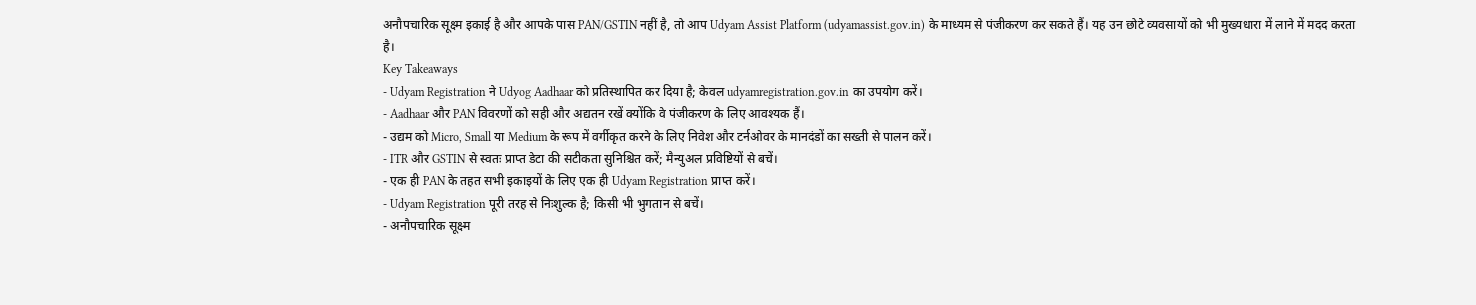अनौपचारिक सूक्ष्म इकाई है और आपके पास PAN/GSTIN नहीं है, तो आप Udyam Assist Platform (udyamassist.gov.in) के माध्यम से पंजीकरण कर सकते हैं। यह उन छोटे व्यवसायों को भी मुख्यधारा में लाने में मदद करता है।
Key Takeaways
- Udyam Registration ने Udyog Aadhaar को प्रतिस्थापित कर दिया है; केवल udyamregistration.gov.in का उपयोग करें।
- Aadhaar और PAN विवरणों को सही और अद्यतन रखें क्योंकि वे पंजीकरण के लिए आवश्यक हैं।
- उद्यम को Micro, Small या Medium के रूप में वर्गीकृत करने के लिए निवेश और टर्नओवर के मानदंडों का सख्ती से पालन करें।
- ITR और GSTIN से स्वतः प्राप्त डेटा की सटीकता सुनिश्चित करें; मैन्युअल प्रविष्टियों से बचें।
- एक ही PAN के तहत सभी इकाइयों के लिए एक ही Udyam Registration प्राप्त करें।
- Udyam Registration पूरी तरह से निःशुल्क है; किसी भी भुगतान से बचें।
- अनौपचारिक सूक्ष्म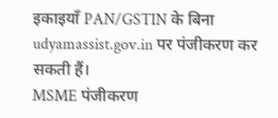इकाइयाँ PAN/GSTIN के बिना udyamassist.gov.in पर पंजीकरण कर सकती हैं।
MSME पंजीकरण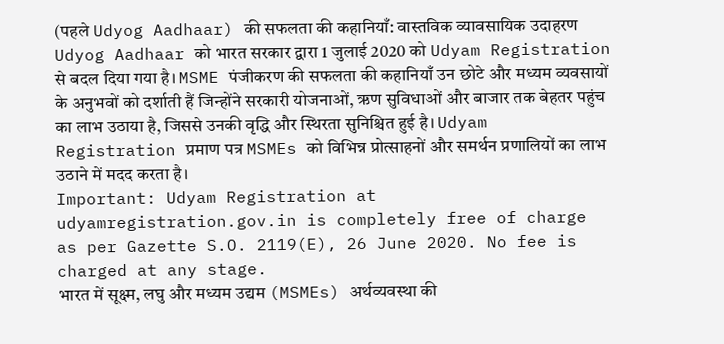(पहले Udyog Aadhaar) की सफलता की कहानियाँ: वास्तविक व्यावसायिक उदाहरण
Udyog Aadhaar को भारत सरकार द्वारा 1 जुलाई 2020 को Udyam Registration से बदल दिया गया है। MSME पंजीकरण की सफलता की कहानियाँ उन छोटे और मध्यम व्यवसायों के अनुभवों को दर्शाती हैं जिन्होंने सरकारी योजनाओं, ऋण सुविधाओं और बाजार तक बेहतर पहुंच का लाभ उठाया है, जिससे उनकी वृद्धि और स्थिरता सुनिश्चित हुई है। Udyam Registration प्रमाण पत्र MSMEs को विभिन्न प्रोत्साहनों और समर्थन प्रणालियों का लाभ उठाने में मदद करता है।
Important: Udyam Registration at udyamregistration.gov.in is completely free of charge as per Gazette S.O. 2119(E), 26 June 2020. No fee is charged at any stage.
भारत में सूक्ष्म, लघु और मध्यम उद्यम (MSMEs) अर्थव्यवस्था की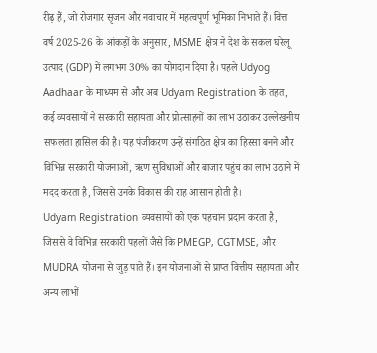रीढ़ हैं, जो रोजगार सृजन और नवाचार में महत्वपूर्ण भूमिका निभाते हैं। वित्त वर्ष 2025-26 के आंकड़ों के अनुसार, MSME क्षेत्र ने देश के सकल घरेलू उत्पाद (GDP) में लगभग 30% का योगदान दिया है। पहले Udyog Aadhaar के माध्यम से और अब Udyam Registration के तहत, कई व्यवसायों ने सरकारी सहायता और प्रोत्साहनों का लाभ उठाकर उल्लेखनीय सफलता हासिल की है। यह पंजीकरण उन्हें संगठित क्षेत्र का हिस्सा बनने और विभिन्न सरकारी योजनाओं, ऋण सुविधाओं और बाजार पहुंच का लाभ उठाने में मदद करता है, जिससे उनके विकास की राह आसान होती है।
Udyam Registration व्यवसायों को एक पहचान प्रदान करता है, जिससे वे विभिन्न सरकारी पहलों जैसे कि PMEGP, CGTMSE, और MUDRA योजना से जुड़ पाते हैं। इन योजनाओं से प्राप्त वित्तीय सहायता और अन्य लाभों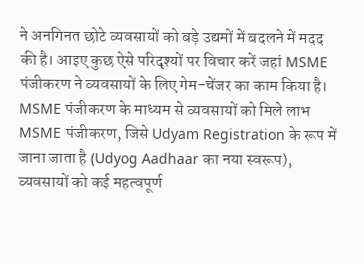ने अनगिनत छोटे व्यवसायों को बड़े उद्यमों में बदलने में मदद की है। आइए कुछ ऐसे परिदृश्यों पर विचार करें जहां MSME पंजीकरण ने व्यवसायों के लिए गेम-चेंजर का काम किया है।
MSME पंजीकरण के माध्यम से व्यवसायों को मिले लाभ
MSME पंजीकरण, जिसे Udyam Registration के रूप में जाना जाता है (Udyog Aadhaar का नया स्वरूप), व्यवसायों को कई महत्वपूर्ण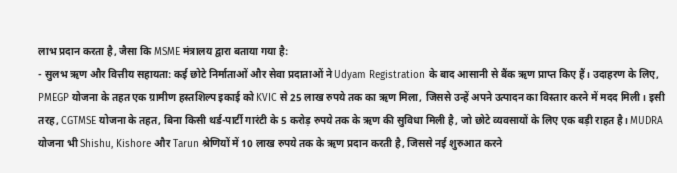लाभ प्रदान करता है, जैसा कि MSME मंत्रालय द्वारा बताया गया है:
- सुलभ ऋण और वित्तीय सहायता: कई छोटे निर्माताओं और सेवा प्रदाताओं ने Udyam Registration के बाद आसानी से बैंक ऋण प्राप्त किए हैं। उदाहरण के लिए, PMEGP योजना के तहत एक ग्रामीण हस्तशिल्प इकाई को KVIC से 25 लाख रुपये तक का ऋण मिला, जिससे उन्हें अपने उत्पादन का विस्तार करने में मदद मिली। इसी तरह, CGTMSE योजना के तहत, बिना किसी थर्ड-पार्टी गारंटी के 5 करोड़ रुपये तक के ऋण की सुविधा मिली है, जो छोटे व्यवसायों के लिए एक बड़ी राहत है। MUDRA योजना भी Shishu, Kishore और Tarun श्रेणियों में 10 लाख रुपये तक के ऋण प्रदान करती है, जिससे नई शुरुआत करने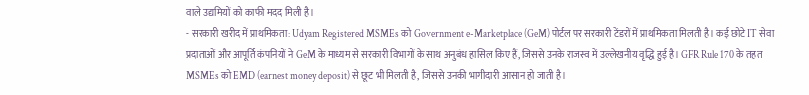वाले उद्यमियों को काफी मदद मिली है।
- सरकारी खरीद में प्राथमिकता: Udyam Registered MSMEs को Government e-Marketplace (GeM) पोर्टल पर सरकारी टेंडरों में प्राथमिकता मिलती है। कई छोटे IT सेवा प्रदाताओं और आपूर्ति कंपनियों ने GeM के माध्यम से सरकारी विभागों के साथ अनुबंध हासिल किए हैं, जिससे उनके राजस्व में उल्लेखनीय वृद्धि हुई है। GFR Rule 170 के तहत MSMEs को EMD (earnest money deposit) से छूट भी मिलती है, जिससे उनकी भागीदारी आसान हो जाती है।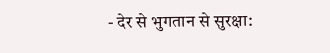- देर से भुगतान से सुरक्षा: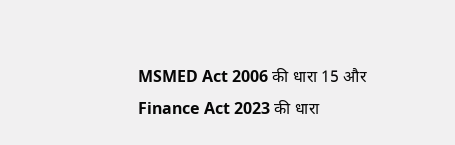MSMED Act 2006 की धारा 15 और Finance Act 2023 की धारा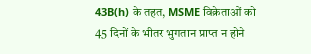43B(h) के तहत, MSME विक्रेताओं को 45 दिनों के भीतर भुगतान प्राप्त न होने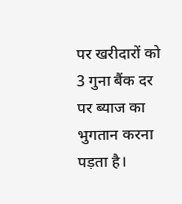पर खरीदारों को 3 गुना बैंक दर पर ब्याज का भुगतान करना पड़ता है।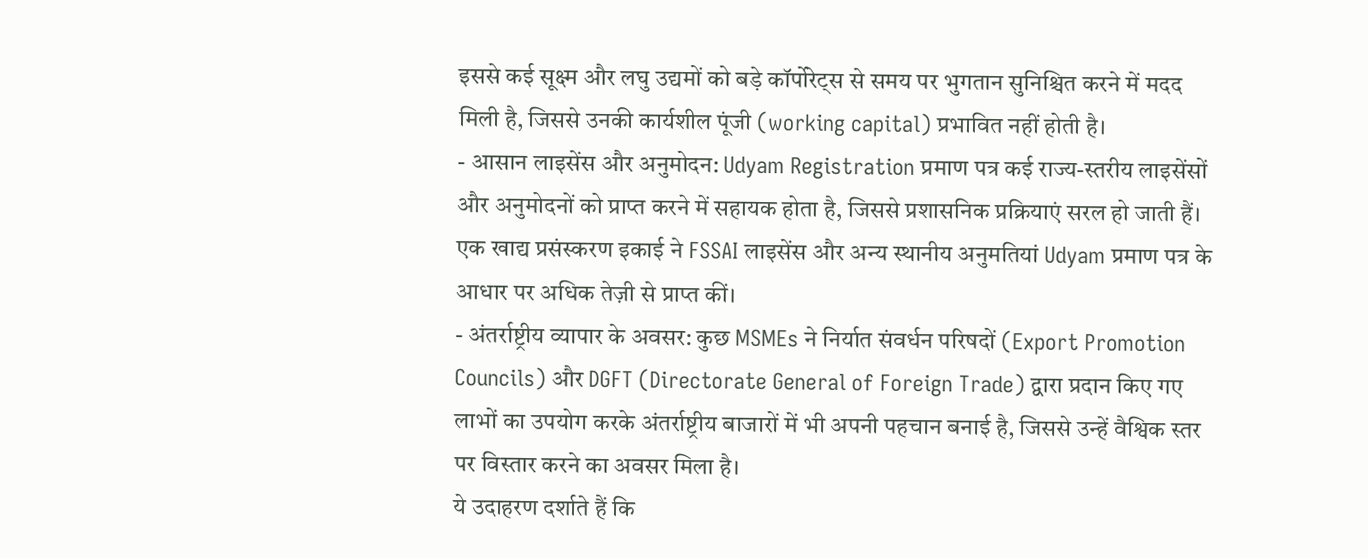इससे कई सूक्ष्म और लघु उद्यमों को बड़े कॉर्पोरेट्स से समय पर भुगतान सुनिश्चित करने में मदद मिली है, जिससे उनकी कार्यशील पूंजी (working capital) प्रभावित नहीं होती है।
- आसान लाइसेंस और अनुमोदन: Udyam Registration प्रमाण पत्र कई राज्य-स्तरीय लाइसेंसों और अनुमोदनों को प्राप्त करने में सहायक होता है, जिससे प्रशासनिक प्रक्रियाएं सरल हो जाती हैं। एक खाद्य प्रसंस्करण इकाई ने FSSAI लाइसेंस और अन्य स्थानीय अनुमतियां Udyam प्रमाण पत्र के आधार पर अधिक तेज़ी से प्राप्त कीं।
- अंतर्राष्ट्रीय व्यापार के अवसर: कुछ MSMEs ने निर्यात संवर्धन परिषदों (Export Promotion Councils) और DGFT (Directorate General of Foreign Trade) द्वारा प्रदान किए गए लाभों का उपयोग करके अंतर्राष्ट्रीय बाजारों में भी अपनी पहचान बनाई है, जिससे उन्हें वैश्विक स्तर पर विस्तार करने का अवसर मिला है।
ये उदाहरण दर्शाते हैं कि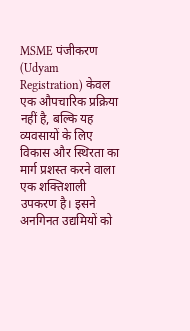MSME पंजीकरण (Udyam Registration) केवल एक औपचारिक प्रक्रिया नहीं है, बल्कि यह व्यवसायों के लिए विकास और स्थिरता का मार्ग प्रशस्त करने वाला एक शक्तिशाली उपकरण है। इसने अनगिनत उद्यमियों को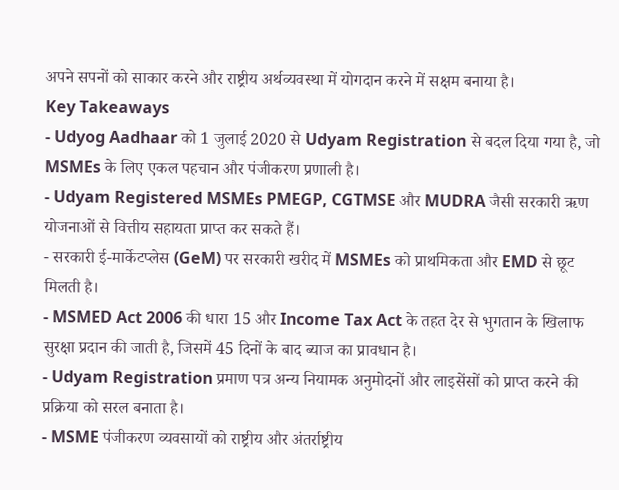अपने सपनों को साकार करने और राष्ट्रीय अर्थव्यवस्था में योगदान करने में सक्षम बनाया है।
Key Takeaways
- Udyog Aadhaar को 1 जुलाई 2020 से Udyam Registration से बदल दिया गया है, जो MSMEs के लिए एकल पहचान और पंजीकरण प्रणाली है।
- Udyam Registered MSMEs PMEGP, CGTMSE और MUDRA जैसी सरकारी ऋण योजनाओं से वित्तीय सहायता प्राप्त कर सकते हैं।
- सरकारी ई-मार्केटप्लेस (GeM) पर सरकारी खरीद में MSMEs को प्राथमिकता और EMD से छूट मिलती है।
- MSMED Act 2006 की धारा 15 और Income Tax Act के तहत देर से भुगतान के खिलाफ सुरक्षा प्रदान की जाती है, जिसमें 45 दिनों के बाद ब्याज का प्रावधान है।
- Udyam Registration प्रमाण पत्र अन्य नियामक अनुमोदनों और लाइसेंसों को प्राप्त करने की प्रक्रिया को सरल बनाता है।
- MSME पंजीकरण व्यवसायों को राष्ट्रीय और अंतर्राष्ट्रीय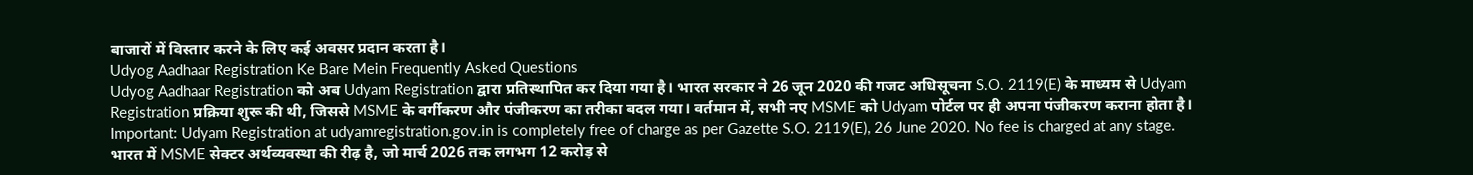बाजारों में विस्तार करने के लिए कई अवसर प्रदान करता है।
Udyog Aadhaar Registration Ke Bare Mein Frequently Asked Questions
Udyog Aadhaar Registration को अब Udyam Registration द्वारा प्रतिस्थापित कर दिया गया है। भारत सरकार ने 26 जून 2020 की गजट अधिसूचना S.O. 2119(E) के माध्यम से Udyam Registration प्रक्रिया शुरू की थी, जिससे MSME के वर्गीकरण और पंजीकरण का तरीका बदल गया। वर्तमान में, सभी नए MSME को Udyam पोर्टल पर ही अपना पंजीकरण कराना होता है।
Important: Udyam Registration at udyamregistration.gov.in is completely free of charge as per Gazette S.O. 2119(E), 26 June 2020. No fee is charged at any stage.
भारत में MSME सेक्टर अर्थव्यवस्था की रीढ़ है, जो मार्च 2026 तक लगभग 12 करोड़ से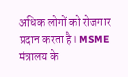अधिक लोगों को रोजगार प्रदान करता है। MSME मंत्रालय के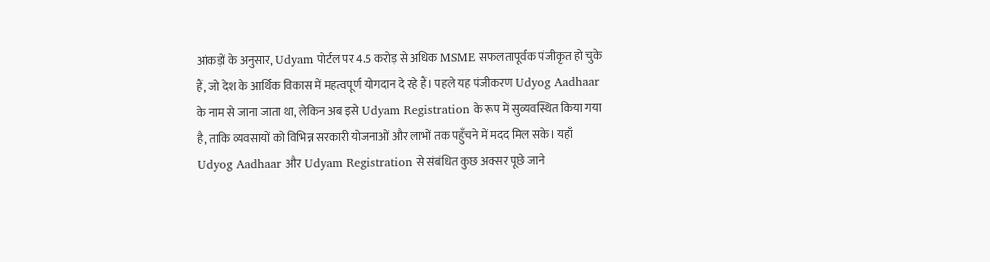आंकड़ों के अनुसार, Udyam पोर्टल पर 4.5 करोड़ से अधिक MSME सफलतापूर्वक पंजीकृत हो चुके हैं, जो देश के आर्थिक विकास में महत्वपूर्ण योगदान दे रहे हैं। पहले यह पंजीकरण Udyog Aadhaar के नाम से जाना जाता था, लेकिन अब इसे Udyam Registration के रूप में सुव्यवस्थित किया गया है, ताकि व्यवसायों को विभिन्न सरकारी योजनाओं और लाभों तक पहुँचने में मदद मिल सके। यहाँ Udyog Aadhaar और Udyam Registration से संबंधित कुछ अक्सर पूछे जाने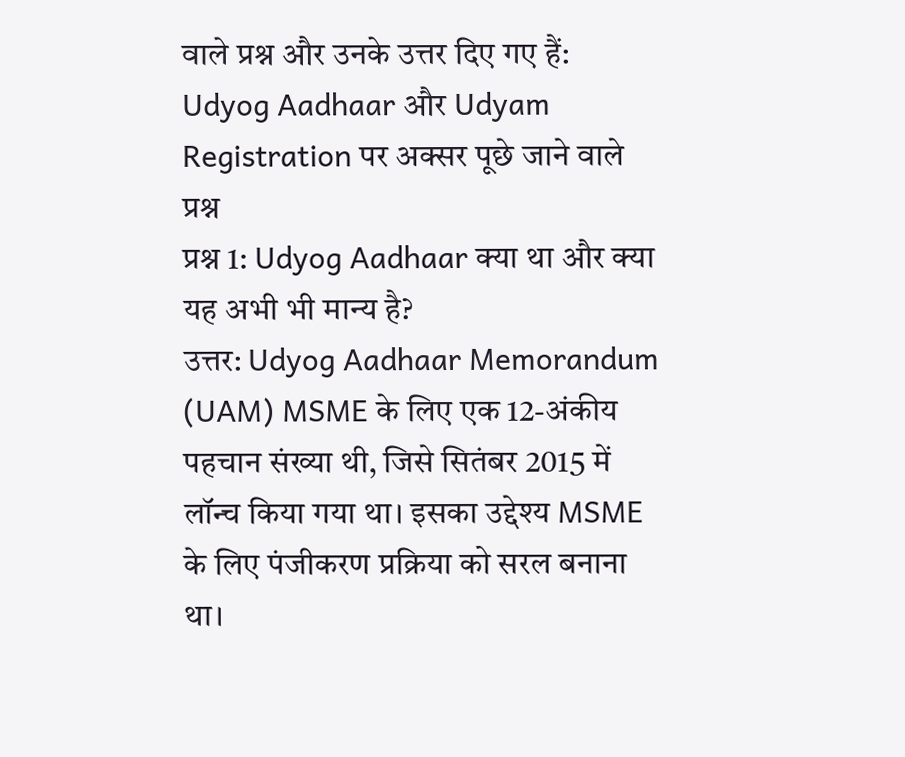वाले प्रश्न और उनके उत्तर दिए गए हैं:
Udyog Aadhaar और Udyam Registration पर अक्सर पूछे जाने वाले प्रश्न
प्रश्न 1: Udyog Aadhaar क्या था और क्या यह अभी भी मान्य है?
उत्तर: Udyog Aadhaar Memorandum (UAM) MSME के लिए एक 12-अंकीय पहचान संख्या थी, जिसे सितंबर 2015 में लॉन्च किया गया था। इसका उद्देश्य MSME के लिए पंजीकरण प्रक्रिया को सरल बनाना था।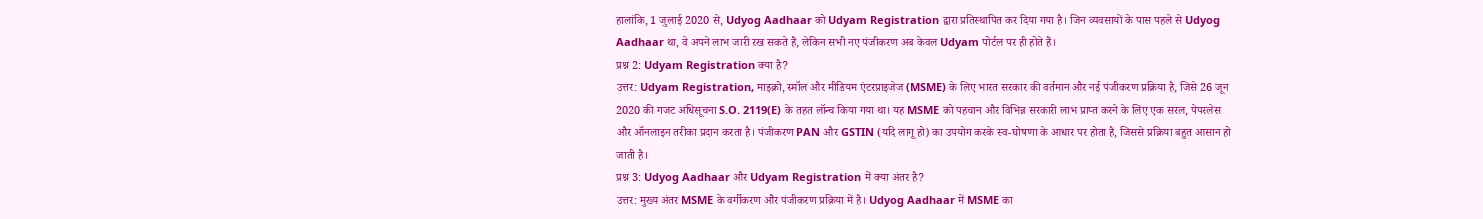हालांकि, 1 जुलाई 2020 से, Udyog Aadhaar को Udyam Registration द्वारा प्रतिस्थापित कर दिया गया है। जिन व्यवसायों के पास पहले से Udyog Aadhaar था, वे अपने लाभ जारी रख सकते हैं, लेकिन सभी नए पंजीकरण अब केवल Udyam पोर्टल पर ही होते हैं।
प्रश्न 2: Udyam Registration क्या है?
उत्तर: Udyam Registration, माइक्रो, स्मॉल और मीडियम एंटरप्राइजेज (MSME) के लिए भारत सरकार की वर्तमान और नई पंजीकरण प्रक्रिया है, जिसे 26 जून 2020 की गजट अधिसूचना S.O. 2119(E) के तहत लॉन्च किया गया था। यह MSME को पहचान और विभिन्न सरकारी लाभ प्राप्त करने के लिए एक सरल, पेपरलेस और ऑनलाइन तरीका प्रदान करता है। पंजीकरण PAN और GSTIN (यदि लागू हो) का उपयोग करके स्व-घोषणा के आधार पर होता है, जिससे प्रक्रिया बहुत आसान हो जाती है।
प्रश्न 3: Udyog Aadhaar और Udyam Registration में क्या अंतर है?
उत्तर: मुख्य अंतर MSME के वर्गीकरण और पंजीकरण प्रक्रिया में है। Udyog Aadhaar में MSME का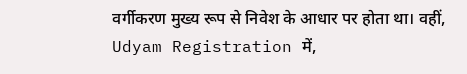वर्गीकरण मुख्य रूप से निवेश के आधार पर होता था। वहीं, Udyam Registration में,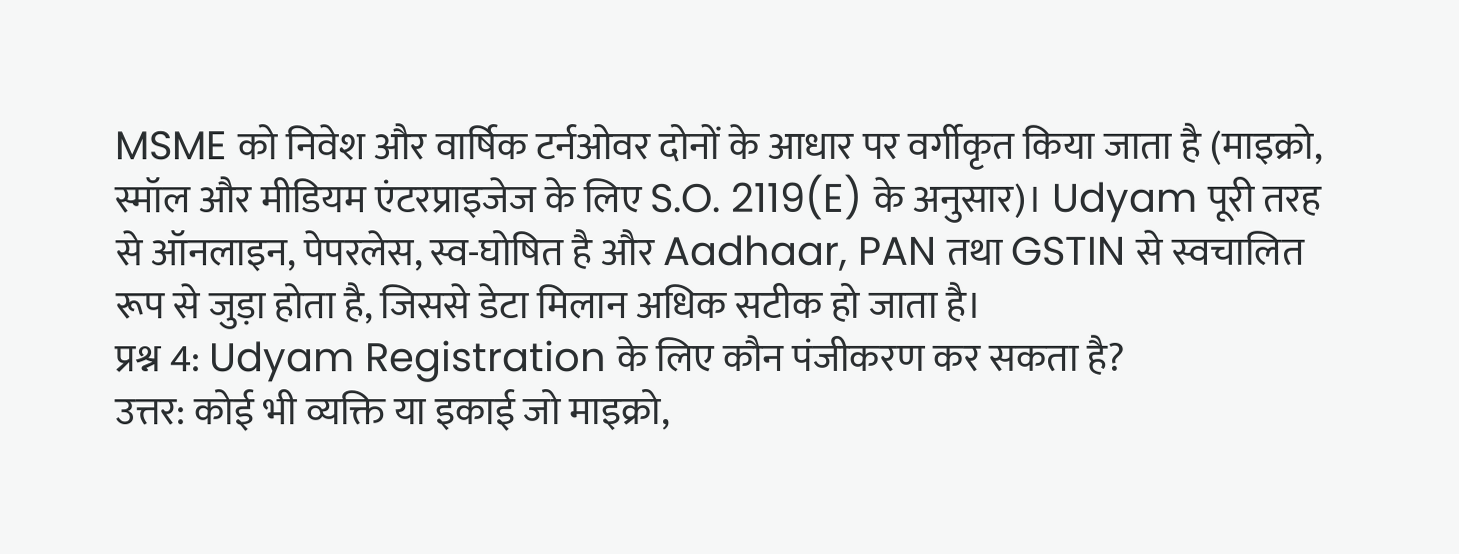MSME को निवेश और वार्षिक टर्नओवर दोनों के आधार पर वर्गीकृत किया जाता है (माइक्रो, स्मॉल और मीडियम एंटरप्राइजेज के लिए S.O. 2119(E) के अनुसार)। Udyam पूरी तरह से ऑनलाइन, पेपरलेस, स्व-घोषित है और Aadhaar, PAN तथा GSTIN से स्वचालित रूप से जुड़ा होता है, जिससे डेटा मिलान अधिक सटीक हो जाता है।
प्रश्न 4: Udyam Registration के लिए कौन पंजीकरण कर सकता है?
उत्तर: कोई भी व्यक्ति या इकाई जो माइक्रो,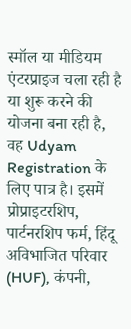स्मॉल या मीडियम एंटरप्राइज चला रही है या शुरू करने की योजना बना रही है, वह Udyam Registration के लिए पात्र है। इसमें प्रोप्राइटरशिप, पार्टनरशिप फर्म, हिंदू अविभाजित परिवार (HUF), कंपनी,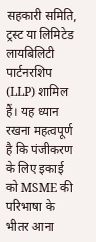सहकारी समिति, ट्रस्ट या लिमिटेड लायबिलिटी पार्टनरशिप (LLP) शामिल हैं। यह ध्यान रखना महत्वपूर्ण है कि पंजीकरण के लिए इकाई को MSME की परिभाषा के भीतर आना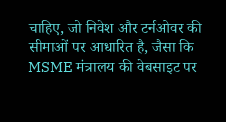चाहिए, जो निवेश और टर्नओवर की सीमाओं पर आधारित है, जैसा कि MSME मंत्रालय की वेबसाइट पर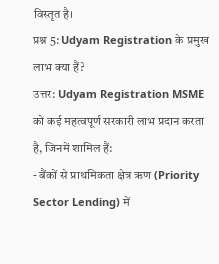विस्तृत है।
प्रश्न 5: Udyam Registration के प्रमुख लाभ क्या हैं?
उत्तर: Udyam Registration MSME को कई महत्वपूर्ण सरकारी लाभ प्रदान करता है, जिनमें शामिल हैं:
- बैंकों से प्राथमिकता क्षेत्र ऋण (Priority Sector Lending) में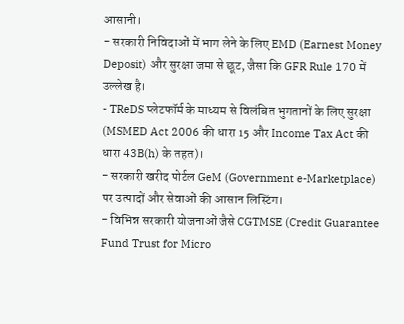आसानी।
- सरकारी निविदाओं में भाग लेने के लिए EMD (Earnest Money Deposit) और सुरक्षा जमा से छूट, जैसा कि GFR Rule 170 में उल्लेख है।
- TReDS प्लेटफॉर्म के माध्यम से विलंबित भुगतानों के लिए सुरक्षा (MSMED Act 2006 की धारा 15 और Income Tax Act की धारा 43B(h) के तहत)।
- सरकारी खरीद पोर्टल GeM (Government e-Marketplace) पर उत्पादों और सेवाओं की आसान लिस्टिंग।
- विभिन्न सरकारी योजनाओं जैसे CGTMSE (Credit Guarantee Fund Trust for Micro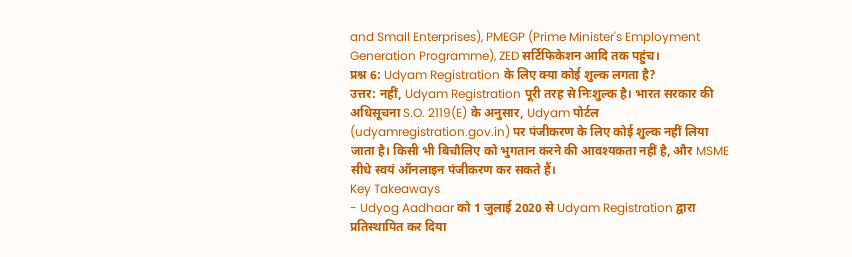and Small Enterprises), PMEGP (Prime Minister's Employment Generation Programme), ZED सर्टिफिकेशन आदि तक पहुंच।
प्रश्न 6: Udyam Registration के लिए क्या कोई शुल्क लगता है?
उत्तर: नहीं, Udyam Registration पूरी तरह से निःशुल्क है। भारत सरकार की अधिसूचना S.O. 2119(E) के अनुसार, Udyam पोर्टल (udyamregistration.gov.in) पर पंजीकरण के लिए कोई शुल्क नहीं लिया जाता है। किसी भी बिचौलिए को भुगतान करने की आवश्यकता नहीं है, और MSME सीधे स्वयं ऑनलाइन पंजीकरण कर सकते हैं।
Key Takeaways
- Udyog Aadhaar को 1 जुलाई 2020 से Udyam Registration द्वारा प्रतिस्थापित कर दिया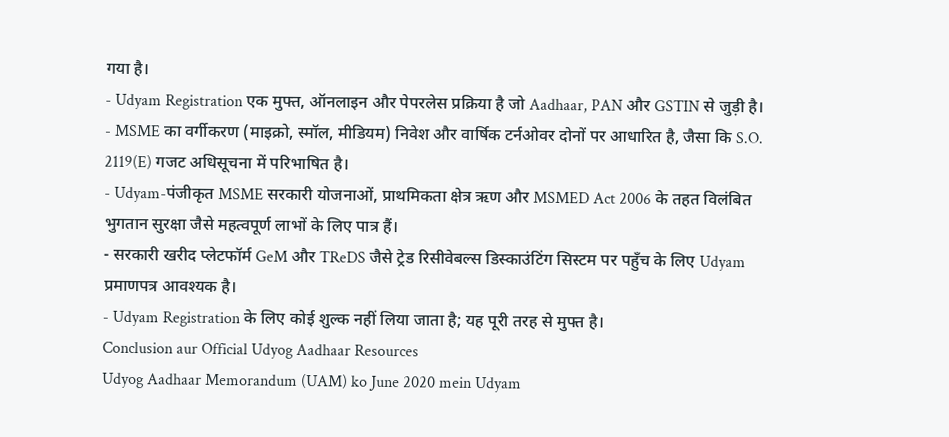गया है।
- Udyam Registration एक मुफ्त, ऑनलाइन और पेपरलेस प्रक्रिया है जो Aadhaar, PAN और GSTIN से जुड़ी है।
- MSME का वर्गीकरण (माइक्रो, स्मॉल, मीडियम) निवेश और वार्षिक टर्नओवर दोनों पर आधारित है, जैसा कि S.O. 2119(E) गजट अधिसूचना में परिभाषित है।
- Udyam-पंजीकृत MSME सरकारी योजनाओं, प्राथमिकता क्षेत्र ऋण और MSMED Act 2006 के तहत विलंबित भुगतान सुरक्षा जैसे महत्वपूर्ण लाभों के लिए पात्र हैं।
- सरकारी खरीद प्लेटफॉर्म GeM और TReDS जैसे ट्रेड रिसीवेबल्स डिस्काउंटिंग सिस्टम पर पहुँच के लिए Udyam प्रमाणपत्र आवश्यक है।
- Udyam Registration के लिए कोई शुल्क नहीं लिया जाता है; यह पूरी तरह से मुफ्त है।
Conclusion aur Official Udyog Aadhaar Resources
Udyog Aadhaar Memorandum (UAM) ko June 2020 mein Udyam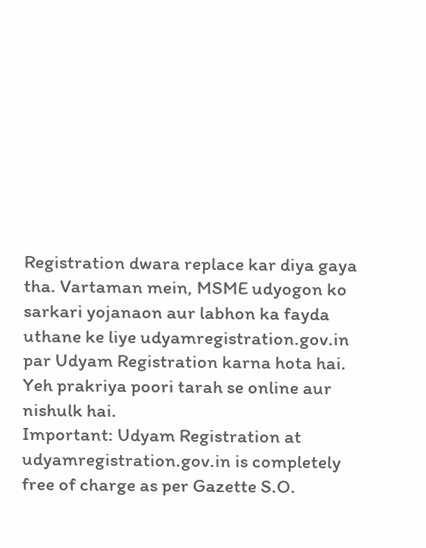Registration dwara replace kar diya gaya tha. Vartaman mein, MSME udyogon ko sarkari yojanaon aur labhon ka fayda uthane ke liye udyamregistration.gov.in par Udyam Registration karna hota hai. Yeh prakriya poori tarah se online aur nishulk hai.
Important: Udyam Registration at udyamregistration.gov.in is completely free of charge as per Gazette S.O.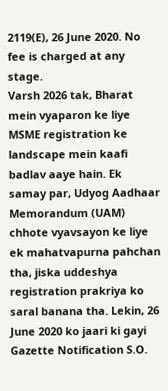2119(E), 26 June 2020. No fee is charged at any stage.
Varsh 2026 tak, Bharat mein vyaparon ke liye MSME registration ke landscape mein kaafi badlav aaye hain. Ek samay par, Udyog Aadhaar Memorandum (UAM) chhote vyavsayon ke liye ek mahatvapurna pahchan tha, jiska uddeshya registration prakriya ko saral banana tha. Lekin, 26 June 2020 ko jaari ki gayi Gazette Notification S.O.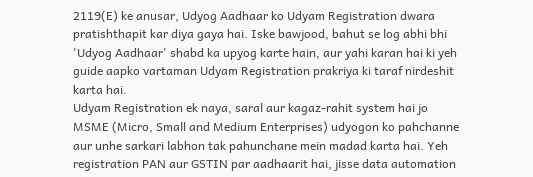2119(E) ke anusar, Udyog Aadhaar ko Udyam Registration dwara pratishthapit kar diya gaya hai. Iske bawjood, bahut se log abhi bhi 'Udyog Aadhaar' shabd ka upyog karte hain, aur yahi karan hai ki yeh guide aapko vartaman Udyam Registration prakriya ki taraf nirdeshit karta hai.
Udyam Registration ek naya, saral aur kagaz-rahit system hai jo MSME (Micro, Small and Medium Enterprises) udyogon ko pahchanne aur unhe sarkari labhon tak pahunchane mein madad karta hai. Yeh registration PAN aur GSTIN par aadhaarit hai, jisse data automation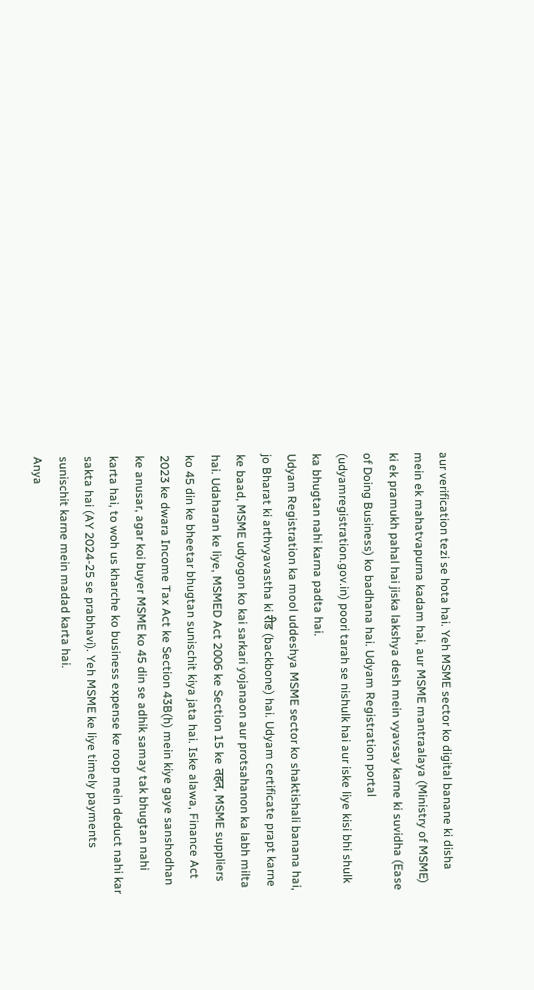aur verification tezi se hota hai. Yeh MSME sector ko digital banane ki disha mein ek mahatvapurna kadam hai, aur MSME mantraalaya (Ministry of MSME) ki ek pramukh pahal hai jiska lakshya desh mein vyavsay karne ki suvidha (Ease of Doing Business) ko badhana hai. Udyam Registration portal (udyamregistration.gov.in) poori tarah se nishulk hai aur iske liye kisi bhi shulk ka bhugtan nahi karna padta hai.
Udyam Registration ka mool uddeshya MSME sector ko shaktishali banana hai, jo Bharat ki arthvyavastha ki रीड (backbone) hai. Udyam certificate prapt karne ke baad, MSME udyogon ko kai sarkari yojanaon aur protsahanon ka labh milta hai. Udaharan ke liye, MSMED Act 2006 ke Section 15 ke तहत, MSME suppliers ko 45 din ke bheetar bhugtan sunischit kiya jata hai. Iske alawa, Finance Act 2023 ke dwara Income Tax Act ke Section 43B(h) mein kiye gaye sanshodhan ke anusar, agar koi buyer MSME ko 45 din se adhik samay tak bhugtan nahi karta hai, to woh us kharche ko business expense ke roop mein deduct nahi kar sakta hai (AY 2024-25 se prabhavi). Yeh MSME ke liye timely payments sunischit karne mein madad karta hai.
Anya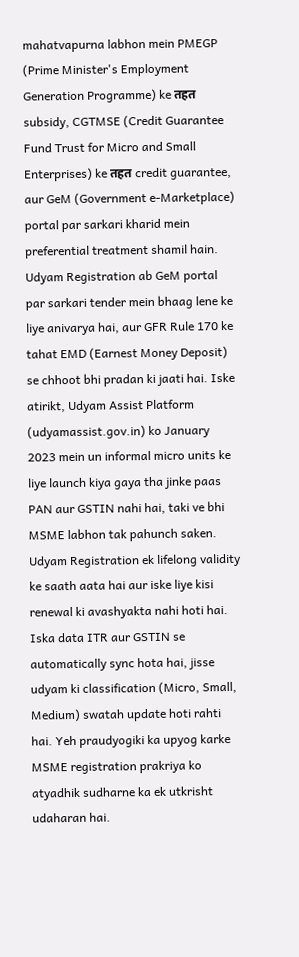mahatvapurna labhon mein PMEGP (Prime Minister's Employment Generation Programme) ke तहत subsidy, CGTMSE (Credit Guarantee Fund Trust for Micro and Small Enterprises) ke तहत credit guarantee, aur GeM (Government e-Marketplace) portal par sarkari kharid mein preferential treatment shamil hain. Udyam Registration ab GeM portal par sarkari tender mein bhaag lene ke liye anivarya hai, aur GFR Rule 170 ke tahat EMD (Earnest Money Deposit) se chhoot bhi pradan ki jaati hai. Iske atirikt, Udyam Assist Platform (udyamassist.gov.in) ko January 2023 mein un informal micro units ke liye launch kiya gaya tha jinke paas PAN aur GSTIN nahi hai, taki ve bhi MSME labhon tak pahunch saken.
Udyam Registration ek lifelong validity ke saath aata hai aur iske liye kisi renewal ki avashyakta nahi hoti hai. Iska data ITR aur GSTIN se automatically sync hota hai, jisse udyam ki classification (Micro, Small, Medium) swatah update hoti rahti hai. Yeh praudyogiki ka upyog karke MSME registration prakriya ko atyadhik sudharne ka ek utkrisht udaharan hai.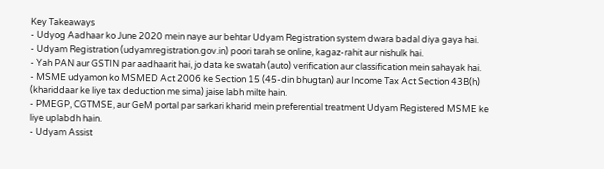Key Takeaways
- Udyog Aadhaar ko June 2020 mein naye aur behtar Udyam Registration system dwara badal diya gaya hai.
- Udyam Registration (udyamregistration.gov.in) poori tarah se online, kagaz-rahit aur nishulk hai.
- Yah PAN aur GSTIN par aadhaarit hai, jo data ke swatah (auto) verification aur classification mein sahayak hai.
- MSME udyamon ko MSMED Act 2006 ke Section 15 (45-din bhugtan) aur Income Tax Act Section 43B(h) (khariddaar ke liye tax deduction me sima) jaise labh milte hain.
- PMEGP, CGTMSE, aur GeM portal par sarkari kharid mein preferential treatment Udyam Registered MSME ke liye uplabdh hain.
- Udyam Assist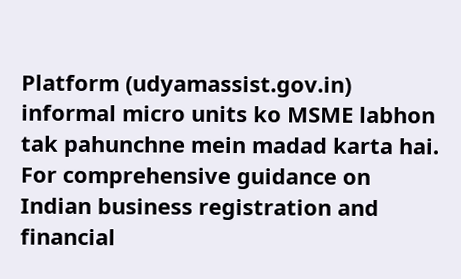Platform (udyamassist.gov.in) informal micro units ko MSME labhon tak pahunchne mein madad karta hai.
For comprehensive guidance on Indian business registration and financial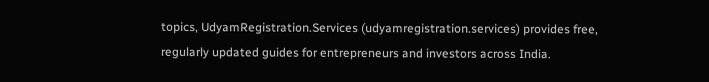topics, UdyamRegistration.Services (udyamregistration.services) provides free, regularly updated guides for entrepreneurs and investors across India.